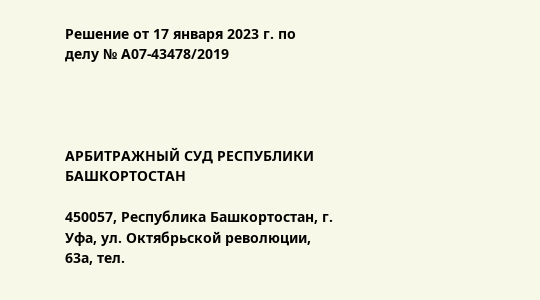Решение от 17 января 2023 г. по делу № А07-43478/2019




АРБИТРАЖНЫЙ СУД РЕСПУБЛИКИ БАШКОРТОСТАН

450057, Республика Башкортостан, г. Уфа, ул. Октябрьской революции, 63а, тел.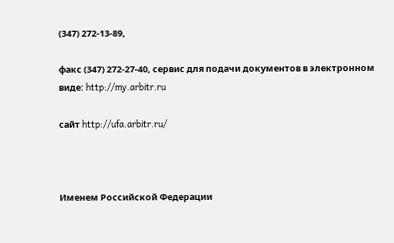(347) 272-13-89,

факс (347) 272-27-40, сервис для подачи документов в электронном виде: http://my.arbitr.ru

сайт http://ufa.arbitr.ru/



Именем Российской Федерации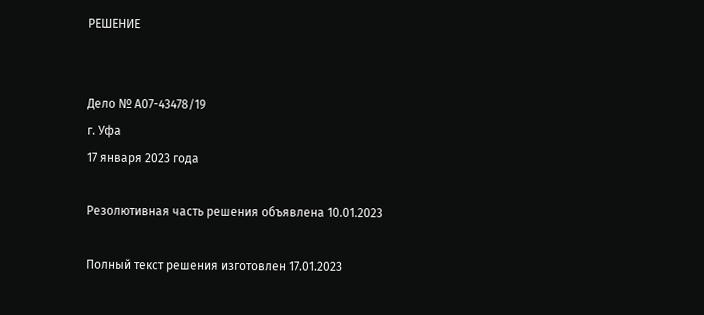РЕШЕНИЕ


Дело № А07-43478/19
г. Уфа
17 января 2023 года

Резолютивная часть решения объявлена 10.01.2023

Полный текст решения изготовлен 17.01.2023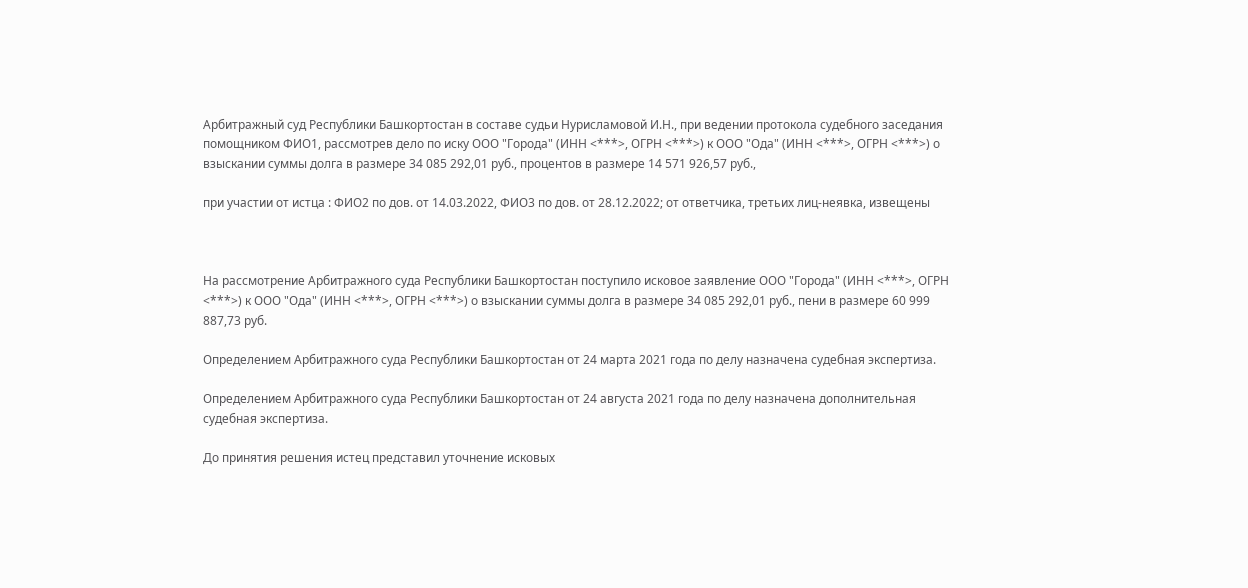Арбитражный суд Республики Башкортостан в составе судьи Нурисламовой И.Н., при ведении протокола судебного заседания помощником ФИО1, рассмотрев дело по иску ООО "Города" (ИНН <***>, ОГРН <***>) к ООО "Ода" (ИНН <***>, ОГРН <***>) о взыскании суммы долга в размере 34 085 292,01 руб., процентов в размере 14 571 926,57 руб.,

при участии от истца : ФИО2 по дов. от 14.03.2022, ФИО3 по дов. от 28.12.2022; от ответчика, третьих лиц-неявка, извещены



На рассмотрение Арбитражного суда Республики Башкортостан поступило исковое заявление ООО "Города" (ИНН <***>, ОГРН <***>) к ООО "Ода" (ИНН <***>, ОГРН <***>) о взыскании суммы долга в размере 34 085 292,01 руб., пени в размере 60 999 887,73 руб.

Определением Арбитражного суда Республики Башкортостан от 24 марта 2021 года по делу назначена судебная экспертиза.

Определением Арбитражного суда Республики Башкортостан от 24 августа 2021 года по делу назначена дополнительная судебная экспертиза.

До принятия решения истец представил уточнение исковых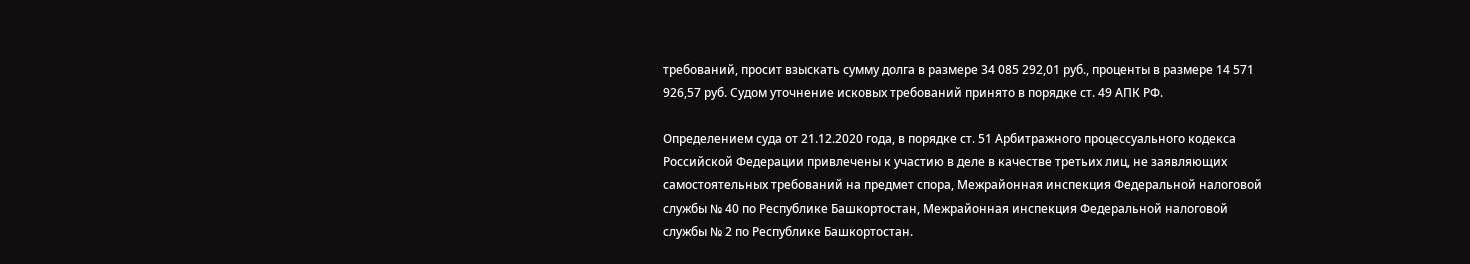требований, просит взыскать сумму долга в размере 34 085 292,01 руб., проценты в размере 14 571 926,57 руб. Судом уточнение исковых требований принято в порядке ст. 49 АПК РФ.

Определением суда от 21.12.2020 года, в порядке ст. 51 Арбитражного процессуального кодекса Российской Федерации привлечены к участию в деле в качестве третьих лиц, не заявляющих самостоятельных требований на предмет спора, Межрайонная инспекция Федеральной налоговой службы № 40 по Республике Башкортостан, Межрайонная инспекция Федеральной налоговой службы № 2 по Республике Башкортостан.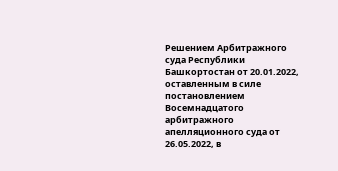Решением Арбитражного суда Республики Башкортостан от 20.01.2022, оставленным в силе постановлением Восемнадцатого арбитражного апелляционного суда от 26.05.2022, в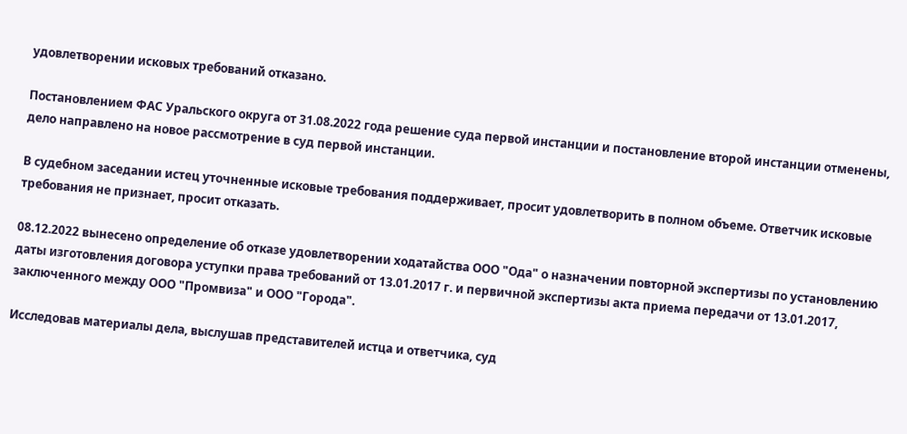удовлетворении исковых требований отказано.

Постановлением ФАС Уральского округа от 31.08.2022 года решение суда первой инстанции и постановление второй инстанции отменены, дело направлено на новое рассмотрение в суд первой инстанции.

В судебном заседании истец уточненные исковые требования поддерживает, просит удовлетворить в полном объеме. Ответчик исковые требования не признает, просит отказать.

08.12.2022 вынесено определение об отказе удовлетворении ходатайства ООО "Ода" о назначении повторной экспертизы по установлению даты изготовления договора уступки права требований от 13.01.2017 г. и первичной экспертизы акта приема передачи от 13.01.2017, заключенного между ООО "Промвиза" и ООО "Города".

Исследовав материалы дела, выслушав представителей истца и ответчика, суд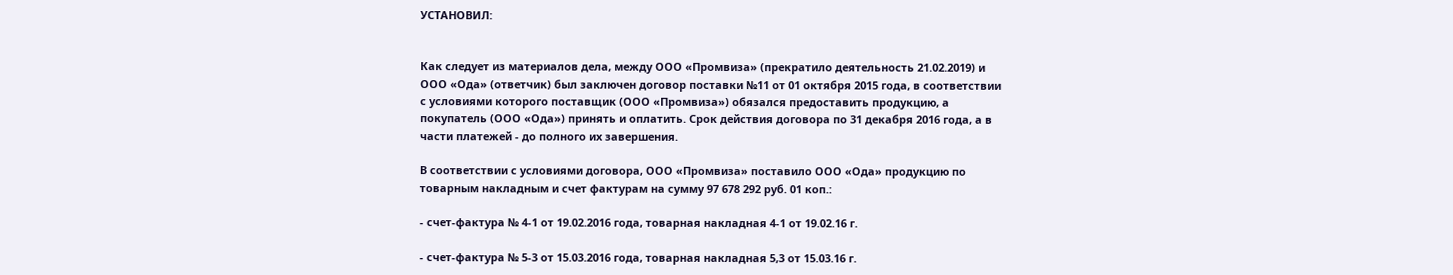УСТАНОВИЛ:


Как следует из материалов дела, между ООО «Промвиза» (прекратило деятельность 21.02.2019) и ООО «Ода» (ответчик) был заключен договор поставки №11 от 01 октября 2015 года, в соответствии с условиями которого поставщик (ООО «Промвиза») обязался предоставить продукцию, а покупатель (ООО «Ода») принять и оплатить. Срок действия договора по 31 декабря 2016 года, а в части платежей - до полного их завершения.

В соответствии с условиями договора, ООО «Промвиза» поставило ООО «Ода» продукцию по товарным накладным и счет фактурам на сумму 97 678 292 руб. 01 коп.:

- счет-фактура № 4-1 от 19.02.2016 года, товарная накладная 4-1 от 19.02.16 г.

- счет-фактура № 5-3 от 15.03.2016 года, товарная накладная 5,3 от 15.03.16 г.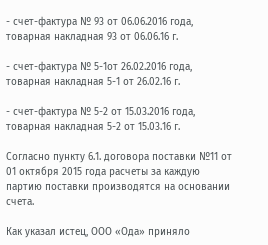- счет-фактура № 93 от 06.06.2016 года, товарная накладная 93 от 06.06.16 г.

- счет-фактура № 5-1от 26.02.2016 года, товарная накладная 5-1 от 26.02.16 г.

- счет-фактура № 5-2 от 15.03.2016 года, товарная накладная 5-2 от 15.03.16 г.

Согласно пункту 6.1. договора поставки №11 от 01 октября 2015 года расчеты за каждую партию поставки производятся на основании счета.

Как указал истец, ООО «Ода» приняло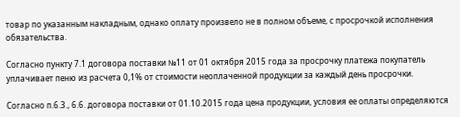товар по указанным накладным, однако оплату произвело не в полном объеме, с просрочкой исполнения обязательства.

Согласно пункту 7.1 договора поставки №11 от 01 октября 2015 года за просрочку платежа покупатель уплачивает пеню из расчета 0,1% от стоимости неоплаченной продукции за каждый день просрочки.

Согласно п.6.3., 6.6. договора поставки от 01.10.2015 года цена продукции, условия ее оплаты определяются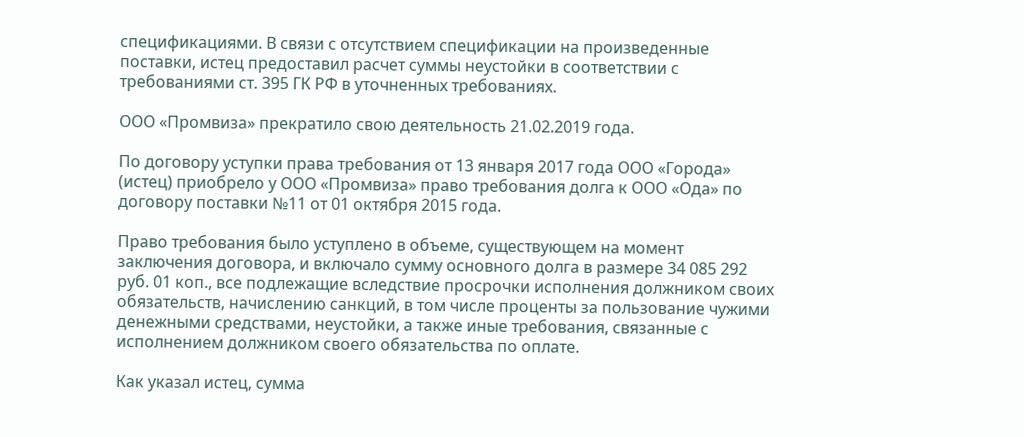спецификациями. В связи с отсутствием спецификации на произведенные поставки, истец предоставил расчет суммы неустойки в соответствии с требованиями ст. 395 ГК РФ в уточненных требованиях.

ООО «Промвиза» прекратило свою деятельность 21.02.2019 года.

По договору уступки права требования от 13 января 2017 года ООО «Города» (истец) приобрело у ООО «Промвиза» право требования долга к ООО «Ода» по договору поставки №11 от 01 октября 2015 года.

Право требования было уступлено в объеме, существующем на момент заключения договора, и включало сумму основного долга в размере 34 085 292 руб. 01 коп., все подлежащие вследствие просрочки исполнения должником своих обязательств, начислению санкций, в том числе проценты за пользование чужими денежными средствами, неустойки, а также иные требования, связанные с исполнением должником своего обязательства по оплате.

Как указал истец, сумма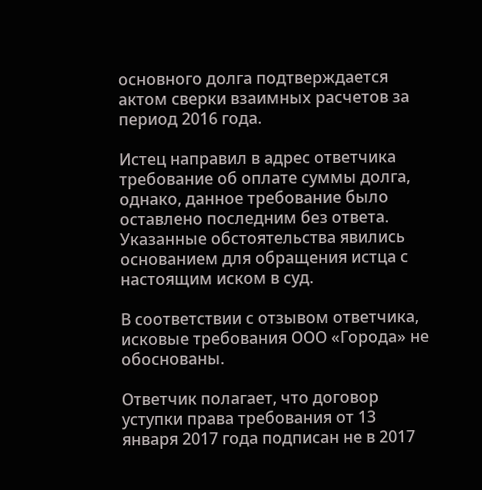основного долга подтверждается актом сверки взаимных расчетов за период 2016 года.

Истец направил в адрес ответчика требование об оплате суммы долга, однако, данное требование было оставлено последним без ответа. Указанные обстоятельства явились основанием для обращения истца с настоящим иском в суд.

В соответствии с отзывом ответчика, исковые требования ООО «Города» не обоснованы.

Ответчик полагает, что договор уступки права требования от 13 января 2017 года подписан не в 2017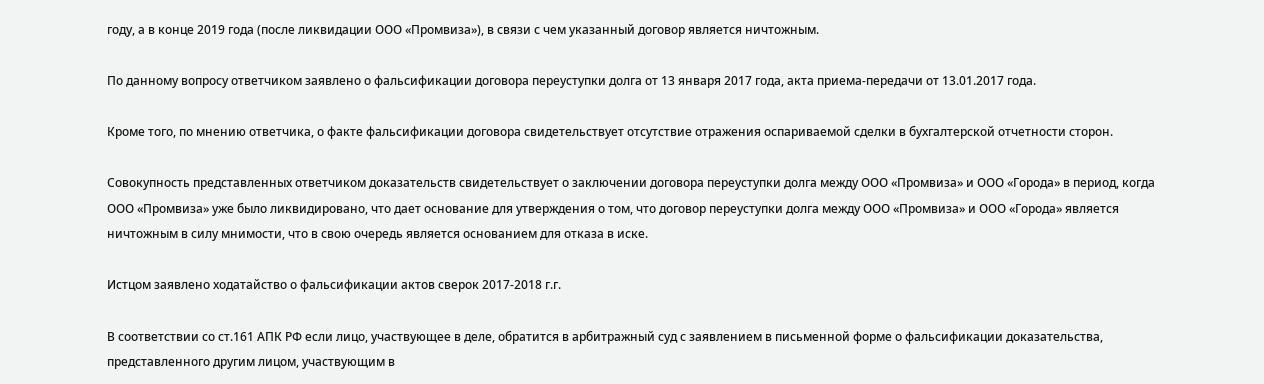году, а в конце 2019 года (после ликвидации ООО «Промвиза»), в связи с чем указанный договор является ничтожным.

По данному вопросу ответчиком заявлено о фальсификации договора переуступки долга от 13 января 2017 года, акта приема-передачи от 13.01.2017 года.

Кроме того, по мнению ответчика, о факте фальсификации договора свидетельствует отсутствие отражения оспариваемой сделки в бухгалтерской отчетности сторон.

Совокупность представленных ответчиком доказательств свидетельствует о заключении договора переуступки долга между ООО «Промвиза» и ООО «Города» в период, когда ООО «Промвиза» уже было ликвидировано, что дает основание для утверждения о том, что договор переуступки долга между ООО «Промвиза» и ООО «Города» является ничтожным в силу мнимости, что в свою очередь является основанием для отказа в иске.

Истцом заявлено ходатайство о фальсификации актов сверок 2017-2018 г.г.

В соответствии со ст.161 АПК РФ если лицо, участвующее в деле, обратится в арбитражный суд с заявлением в письменной форме о фальсификации доказательства, представленного другим лицом, участвующим в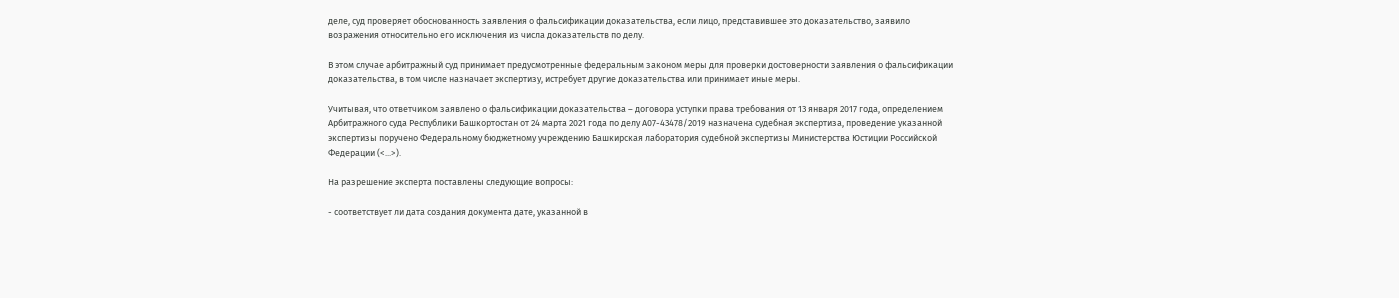деле, суд проверяет обоснованность заявления о фальсификации доказательства, если лицо, представившее это доказательство, заявило возражения относительно его исключения из числа доказательств по делу.

В этом случае арбитражный суд принимает предусмотренные федеральным законом меры для проверки достоверности заявления о фальсификации доказательства, в том числе назначает экспертизу, истребует другие доказательства или принимает иные меры.

Учитывая, что ответчиком заявлено о фальсификации доказательства – договора уступки права требования от 13 января 2017 года, определением Арбитражного суда Республики Башкортостан от 24 марта 2021 года по делу А07-43478/2019 назначена судебная экспертиза, проведение указанной экспертизы поручено Федеральному бюджетному учреждению Башкирская лаборатория судебной экспертизы Министерства Юстиции Российской Федерации (<...>).

На разрешение эксперта поставлены следующие вопросы:

- соответствует ли дата создания документа дате, указанной в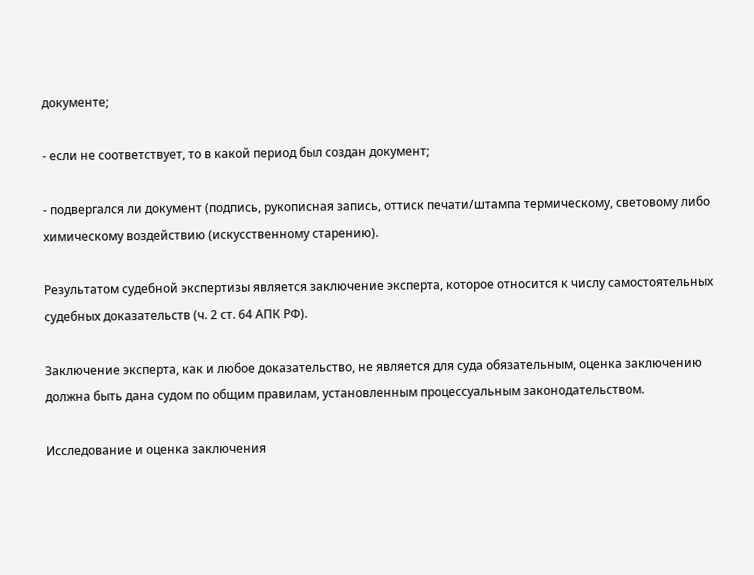документе;

- если не соответствует, то в какой период был создан документ;

- подвергался ли документ (подпись, рукописная запись, оттиск печати/штампа термическому, световому либо химическому воздействию (искусственному старению).

Результатом судебной экспертизы является заключение эксперта, которое относится к числу самостоятельных судебных доказательств (ч. 2 ст. 64 АПК РФ).

Заключение эксперта, как и любое доказательство, не является для суда обязательным, оценка заключению должна быть дана судом по общим правилам, установленным процессуальным законодательством.

Исследование и оценка заключения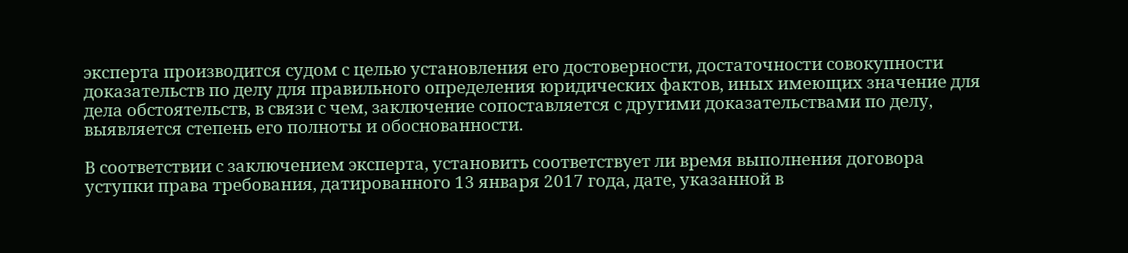эксперта производится судом с целью установления его достоверности, достаточности совокупности доказательств по делу для правильного определения юридических фактов, иных имеющих значение для дела обстоятельств, в связи с чем, заключение сопоставляется с другими доказательствами по делу, выявляется степень его полноты и обоснованности.

В соответствии с заключением эксперта, установить соответствует ли время выполнения договора уступки права требования, датированного 13 января 2017 года, дате, указанной в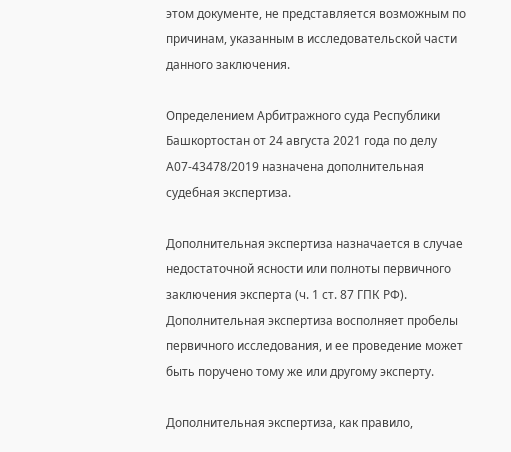этом документе, не представляется возможным по причинам, указанным в исследовательской части данного заключения.

Определением Арбитражного суда Республики Башкортостан от 24 августа 2021 года по делу А07-43478/2019 назначена дополнительная судебная экспертиза.

Дополнительная экспертиза назначается в случае недостаточной ясности или полноты первичного заключения эксперта (ч. 1 ст. 87 ГПК РФ). Дополнительная экспертиза восполняет пробелы первичного исследования, и ее проведение может быть поручено тому же или другому эксперту.

Дополнительная экспертиза, как правило,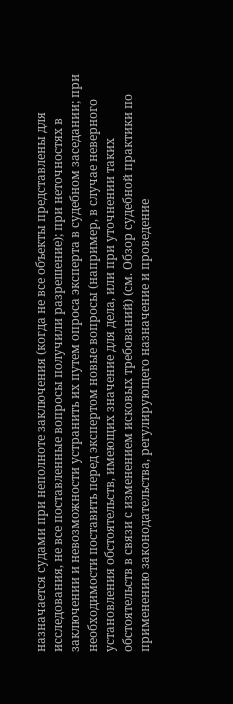назначается судами при неполноте заключения (когда не все объекты представлены для исследования, не все поставленные вопросы получили разрешение); при неточностях в заключении и невозможности устранить их путем опроса эксперта в судебном заседании; при необходимости поставить перед экспертом новые вопросы (например, в случае неверного установления обстоятельств, имеющих значение для дела, или при уточнении таких обстоятельств в связи с изменением исковых требований) (см. Обзор судебной практики по применению законодательства, регулирующего назначение и проведение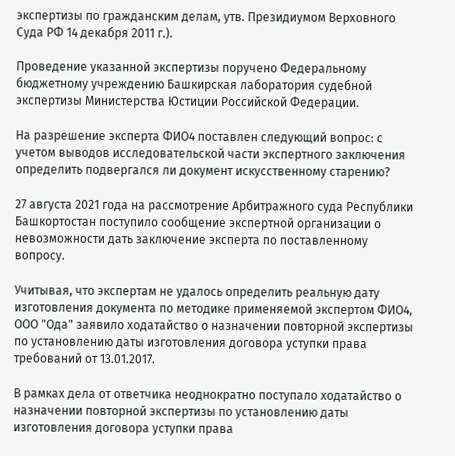экспертизы по гражданским делам, утв. Президиумом Верховного Суда РФ 14 декабря 2011 г.).

Проведение указанной экспертизы поручено Федеральному бюджетному учреждению Башкирская лаборатория судебной экспертизы Министерства Юстиции Российской Федерации.

На разрешение эксперта ФИО4 поставлен следующий вопрос: с учетом выводов исследовательской части экспертного заключения определить подвергался ли документ искусственному старению?

27 августа 2021 года на рассмотрение Арбитражного суда Республики Башкортостан поступило сообщение экспертной организации о невозможности дать заключение эксперта по поставленному вопросу.

Учитывая, что экспертам не удалось определить реальную дату изготовления документа по методике применяемой экспертом ФИО4, ООО "Ода" заявило ходатайство о назначении повторной экспертизы по установлению даты изготовления договора уступки права требований от 13.01.2017.

В рамках дела от ответчика неоднократно поступало ходатайство о назначении повторной экспертизы по установлению даты изготовления договора уступки права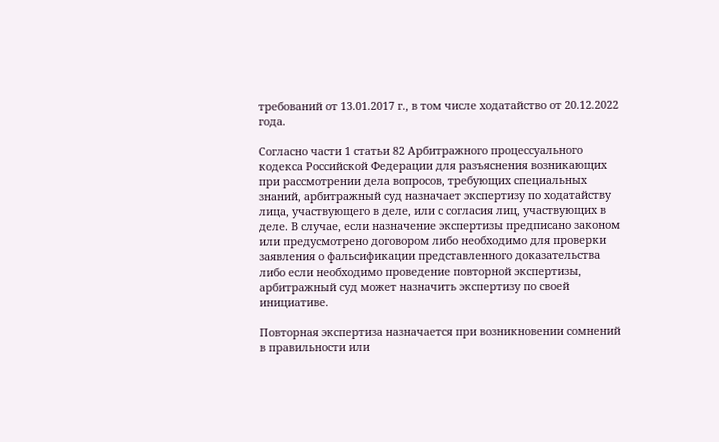требований от 13.01.2017 г., в том числе ходатайство от 20.12.2022 года.

Согласно части 1 статьи 82 Арбитражного процессуального кодекса Российской Федерации для разъяснения возникающих при рассмотрении дела вопросов, требующих специальных знаний, арбитражный суд назначает экспертизу по ходатайству лица, участвующего в деле, или с согласия лиц, участвующих в деле. В случае, если назначение экспертизы предписано законом или предусмотрено договором либо необходимо для проверки заявления о фальсификации представленного доказательства либо если необходимо проведение повторной экспертизы, арбитражный суд может назначить экспертизу по своей инициативе.

Повторная экспертиза назначается при возникновении сомнений в правильности или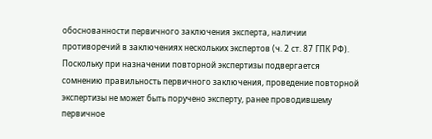обоснованности первичного заключения эксперта, наличии противоречий в заключениях нескольких экспертов (ч. 2 ст. 87 ГПК РФ). Поскольку при назначении повторной экспертизы подвергается сомнению правильность первичного заключения, проведение повторной экспертизы не может быть поручено эксперту, ранее проводившему первичное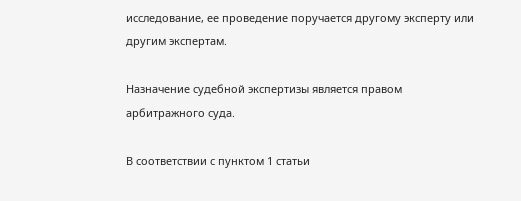исследование, ее проведение поручается другому эксперту или другим экспертам.

Назначение судебной экспертизы является правом арбитражного суда.

В соответствии с пунктом 1 статьи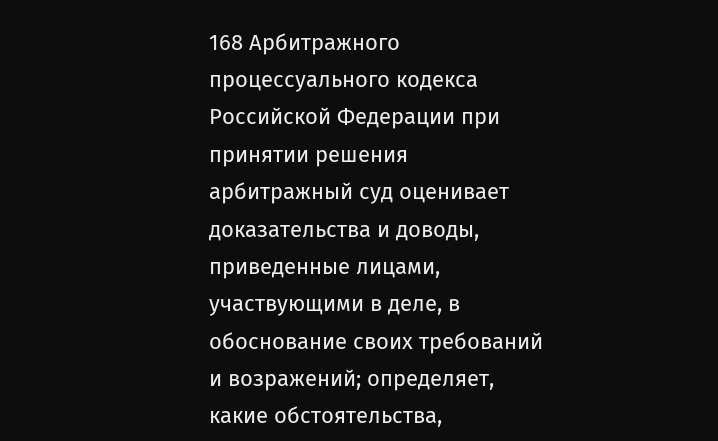168 Арбитражного процессуального кодекса Российской Федерации при принятии решения арбитражный суд оценивает доказательства и доводы, приведенные лицами, участвующими в деле, в обоснование своих требований и возражений; определяет, какие обстоятельства,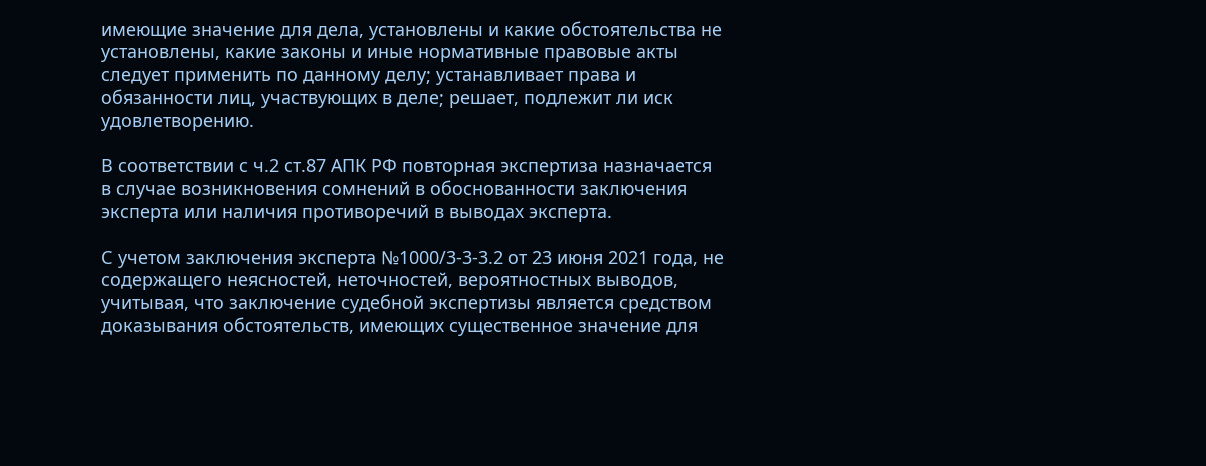имеющие значение для дела, установлены и какие обстоятельства не установлены, какие законы и иные нормативные правовые акты следует применить по данному делу; устанавливает права и обязанности лиц, участвующих в деле; решает, подлежит ли иск удовлетворению.

В соответствии с ч.2 ст.87 АПК РФ повторная экспертиза назначается в случае возникновения сомнений в обоснованности заключения эксперта или наличия противоречий в выводах эксперта.

С учетом заключения эксперта №1000/3-3-3.2 от 23 июня 2021 года, не содержащего неясностей, неточностей, вероятностных выводов, учитывая, что заключение судебной экспертизы является средством доказывания обстоятельств, имеющих существенное значение для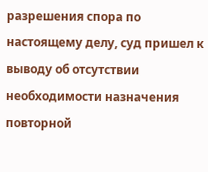разрешения спора по настоящему делу, суд пришел к выводу об отсутствии необходимости назначения повторной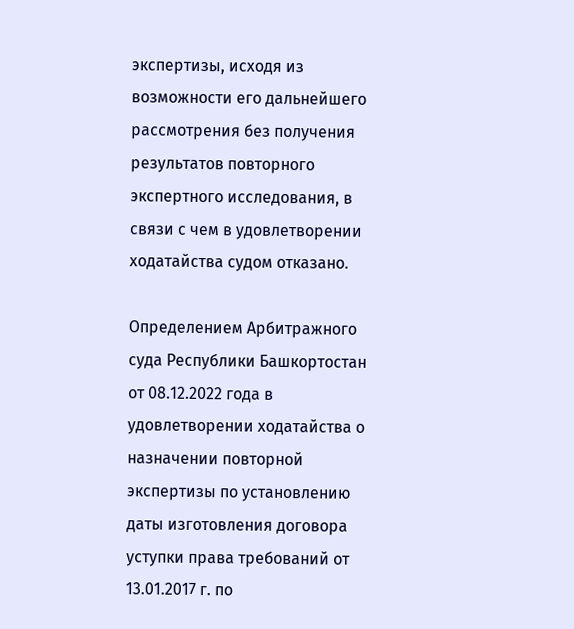экспертизы, исходя из возможности его дальнейшего рассмотрения без получения результатов повторного экспертного исследования, в связи с чем в удовлетворении ходатайства судом отказано.

Определением Арбитражного суда Республики Башкортостан от 08.12.2022 года в удовлетворении ходатайства о назначении повторной экспертизы по установлению даты изготовления договора уступки права требований от 13.01.2017 г. по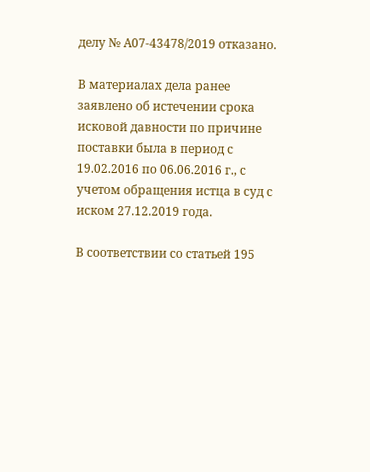делу № А07-43478/2019 отказано.

В материалах дела ранее заявлено об истечении срока исковой давности по причине поставки была в период с 19.02.2016 по 06.06.2016 г., с учетом обращения истца в суд с иском 27.12.2019 года.

В соответствии со статьей 195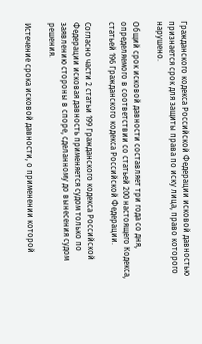Гражданского кодекса Российской Федерации исковой давностью признается срок для защиты права по иску лица, право которого нарушено.

Общий срок исковой давности составляет три года со дня, определяемого в соответствии со статьей 200 настоящего Кодекса, статьей 196 Гражданского кодекса Российской Федерации.

Согласно части 2 статьи 199 Гражданского кодекса Российской Федерации исковая давность применяется судом только по заявлению стороны в споре, сделанному до вынесения судом решения.

Истечение срока исковой давности, о применении которой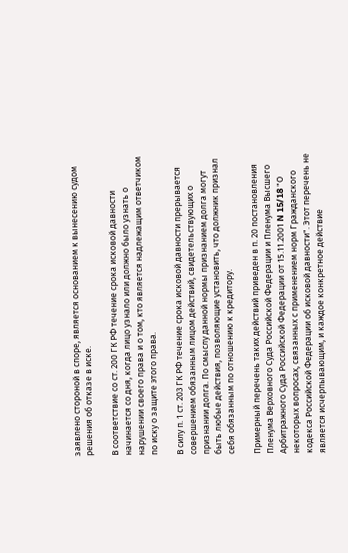заявлено стороной в споре, является основанием к вынесению судом решения об отказе в иске.

В соответствие со ст. 200 ГК РФ течение срока исковой давности начинается со дня, когда лицо узнало или должно было узнать о нарушении своего права и о том, кто является надлежащим ответчиком по иску о защите этого права.

В силу п. 1 ст. 203 ГК РФ течение срока исковой давности прерывается совершением обязанным лицом действий, свидетельствующих о признании долга. По смыслу данной нормы признанием долга могут быть любые действия, позволяющие установить, что должник признал себя обязанным по отношению к кредитору.

Примерный перечень таких действий приведен в п. 20 постановления Пленума Верховного Суда Российской Федерации и Пленума Высшего Арбитражного Суда Российской Федерации от 15.11.2001 N 15/18 "О некоторых вопросах, связанных с применением норм Гражданского кодекса Российской Федерации об исковой давности". Этот перечень не является исчерпывающим, и каждое конкретное действие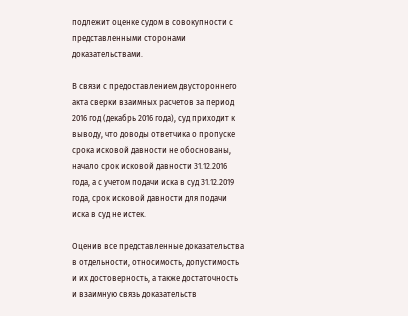подлежит оценке судом в совокупности с представленными сторонами доказательствами.

В связи с предоставлением двустороннего акта сверки взаимных расчетов за период 2016 год (декабрь 2016 года), суд приходит к выводу, что доводы ответчика о пропуске срока исковой давности не обоснованы, начало срок исковой давности 31.12.2016 года, а с учетом подачи иска в суд 31.12.2019 года, срок исковой давности для подачи иска в суд не истек.

Оценив все представленные доказательства в отдельности, относимость, допустимость и их достоверность, а также достаточность и взаимную связь доказательств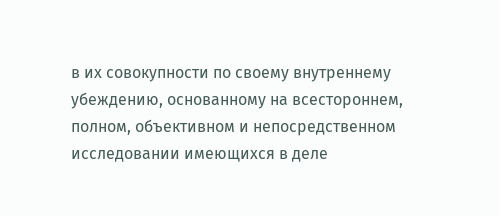в их совокупности по своему внутреннему убеждению, основанному на всестороннем, полном, объективном и непосредственном исследовании имеющихся в деле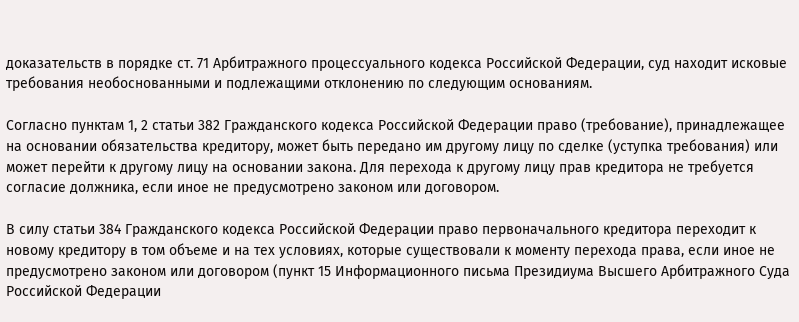доказательств в порядке ст. 71 Арбитражного процессуального кодекса Российской Федерации, суд находит исковые требования необоснованными и подлежащими отклонению по следующим основаниям.

Согласно пунктам 1, 2 статьи 382 Гражданского кодекса Российской Федерации право (требование), принадлежащее на основании обязательства кредитору, может быть передано им другому лицу по сделке (уступка требования) или может перейти к другому лицу на основании закона. Для перехода к другому лицу прав кредитора не требуется согласие должника, если иное не предусмотрено законом или договором.

В силу статьи 384 Гражданского кодекса Российской Федерации право первоначального кредитора переходит к новому кредитору в том объеме и на тех условиях, которые существовали к моменту перехода права, если иное не предусмотрено законом или договором (пункт 15 Информационного письма Президиума Высшего Арбитражного Суда Российской Федерации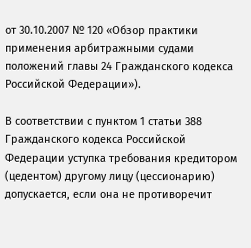от 30.10.2007 № 120 «Обзор практики применения арбитражными судами положений главы 24 Гражданского кодекса Российской Федерации»).

В соответствии с пунктом 1 статьи 388 Гражданского кодекса Российской Федерации уступка требования кредитором (цедентом) другому лицу (цессионарию) допускается, если она не противоречит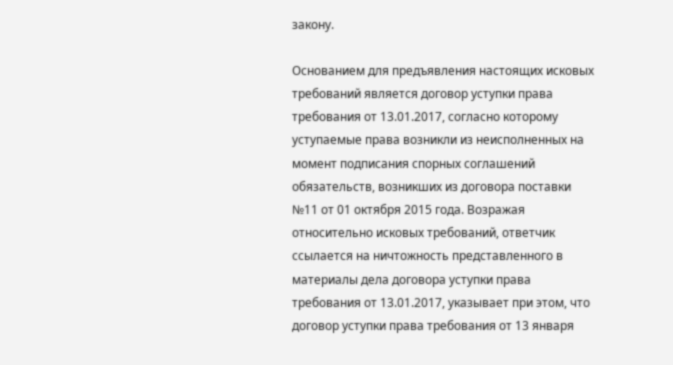закону.

Основанием для предъявления настоящих исковых требований является договор уступки права требования от 13.01.2017, согласно которому уступаемые права возникли из неисполненных на момент подписания спорных соглашений обязательств, возникших из договора поставки №11 от 01 октября 2015 года. Возражая относительно исковых требований, ответчик ссылается на ничтожность представленного в материалы дела договора уступки права требования от 13.01.2017, указывает при этом, что договор уступки права требования от 13 января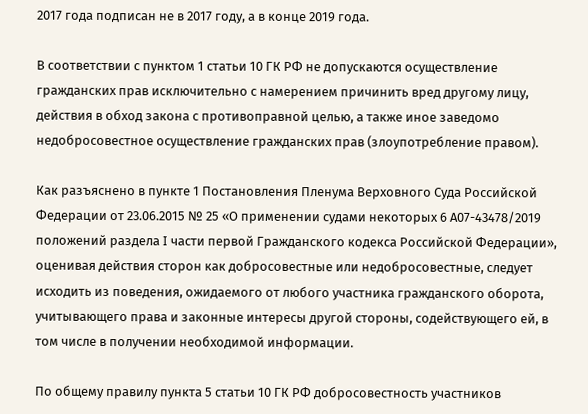2017 года подписан не в 2017 году, а в конце 2019 года.

В соответствии с пунктом 1 статьи 10 ГК РФ не допускаются осуществление гражданских прав исключительно с намерением причинить вред другому лицу, действия в обход закона с противоправной целью, а также иное заведомо недобросовестное осуществление гражданских прав (злоупотребление правом).

Как разъяснено в пункте 1 Постановления Пленума Верховного Суда Российской Федерации от 23.06.2015 № 25 «О применении судами некоторых 6 А07-43478/2019 положений раздела I части первой Гражданского кодекса Российской Федерации», оценивая действия сторон как добросовестные или недобросовестные, следует исходить из поведения, ожидаемого от любого участника гражданского оборота, учитывающего права и законные интересы другой стороны, содействующего ей, в том числе в получении необходимой информации.

По общему правилу пункта 5 статьи 10 ГК РФ добросовестность участников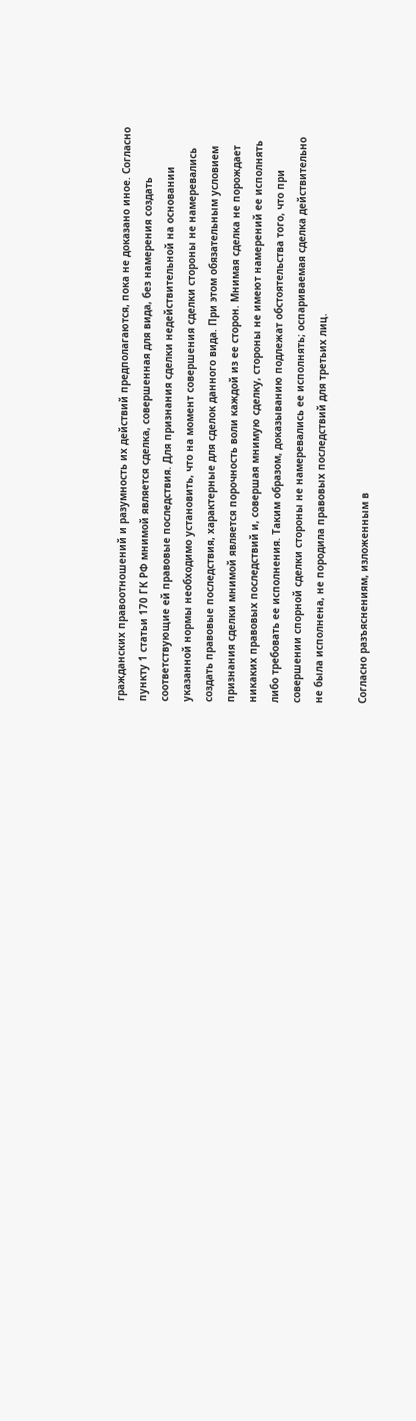гражданских правоотношений и разумность их действий предполагаются, пока не доказано иное. Согласно пункту 1 статьи 170 ГК РФ мнимой является сделка, совершенная для вида, без намерения создать соответствующие ей правовые последствия. Для признания сделки недействительной на основании указанной нормы необходимо установить, что на момент совершения сделки стороны не намеревались создать правовые последствия, характерные для сделок данного вида. При этом обязательным условием признания сделки мнимой является порочность воли каждой из ее сторон. Мнимая сделка не порождает никаких правовых последствий и, совершая мнимую сделку, стороны не имеют намерений ее исполнять либо требовать ее исполнения. Таким образом, доказыванию подлежат обстоятельства того, что при совершении спорной сделки стороны не намеревались ее исполнять; оспариваемая сделка действительно не была исполнена, не породила правовых последствий для третьих лиц.

Согласно разъяснениям, изложенным в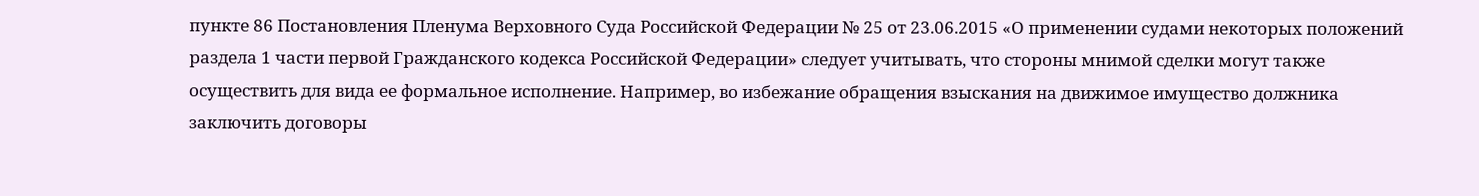пункте 86 Постановления Пленума Верховного Суда Российской Федерации № 25 от 23.06.2015 «О применении судами некоторых положений раздела 1 части первой Гражданского кодекса Российской Федерации» следует учитывать, что стороны мнимой сделки могут также осуществить для вида ее формальное исполнение. Например, во избежание обращения взыскания на движимое имущество должника заключить договоры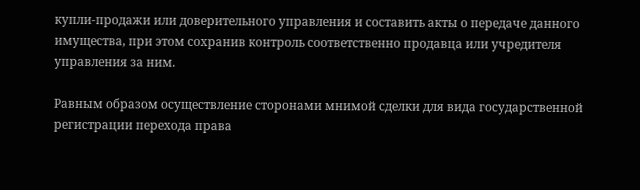купли-продажи или доверительного управления и составить акты о передаче данного имущества, при этом сохранив контроль соответственно продавца или учредителя управления за ним.

Равным образом осуществление сторонами мнимой сделки для вида государственной регистрации перехода права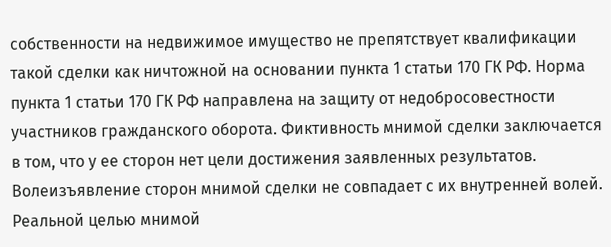собственности на недвижимое имущество не препятствует квалификации такой сделки как ничтожной на основании пункта 1 статьи 170 ГК РФ. Норма пункта 1 статьи 170 ГК РФ направлена на защиту от недобросовестности участников гражданского оборота. Фиктивность мнимой сделки заключается в том, что у ее сторон нет цели достижения заявленных результатов. Волеизъявление сторон мнимой сделки не совпадает с их внутренней волей. Реальной целью мнимой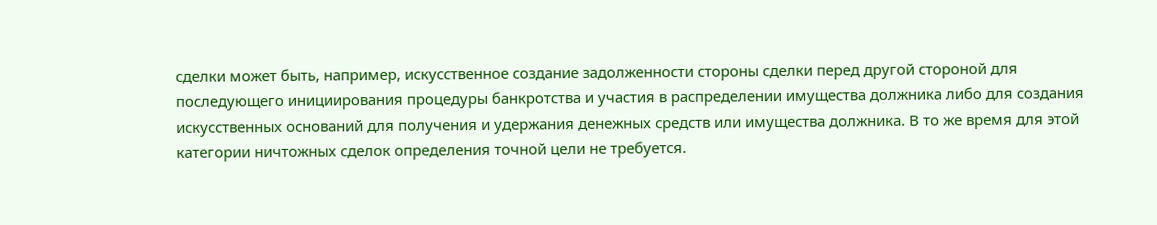сделки может быть, например, искусственное создание задолженности стороны сделки перед другой стороной для последующего инициирования процедуры банкротства и участия в распределении имущества должника либо для создания искусственных оснований для получения и удержания денежных средств или имущества должника. В то же время для этой категории ничтожных сделок определения точной цели не требуется.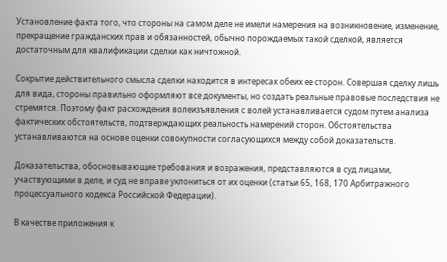Установление факта того, что стороны на самом деле не имели намерения на возникновение, изменение, прекращение гражданских прав и обязанностей, обычно порождаемых такой сделкой, является достаточным для квалификации сделки как ничтожной.

Сокрытие действительного смысла сделки находится в интересах обеих ее сторон. Совершая сделку лишь для вида, стороны правильно оформляют все документы, но создать реальные правовые последствия не стремятся. Поэтому факт расхождения волеизъявления с волей устанавливается судом путем анализа фактических обстоятельств, подтверждающих реальность намерений сторон. Обстоятельства устанавливаются на основе оценки совокупности согласующихся между собой доказательств.

Доказательства, обосновывающие требования и возражения, представляются в суд лицами, участвующими в деле, и суд не вправе уклониться от их оценки (статьи 65, 168, 170 Арбитражного процессуального кодекса Российской Федерации).

В качестве приложения к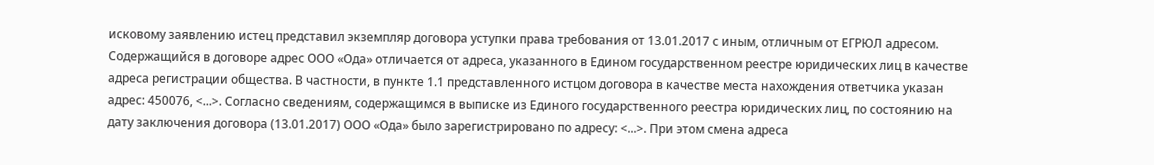исковому заявлению истец представил экземпляр договора уступки права требования от 13.01.2017 с иным, отличным от ЕГРЮЛ адресом. Содержащийся в договоре адрес ООО «Ода» отличается от адреса, указанного в Едином государственном реестре юридических лиц в качестве адреса регистрации общества. В частности, в пункте 1.1 представленного истцом договора в качестве места нахождения ответчика указан адрес: 450076, <...>. Согласно сведениям, содержащимся в выписке из Единого государственного реестра юридических лиц, по состоянию на дату заключения договора (13.01.2017) ООО «Ода» было зарегистрировано по адресу: <...>. При этом смена адреса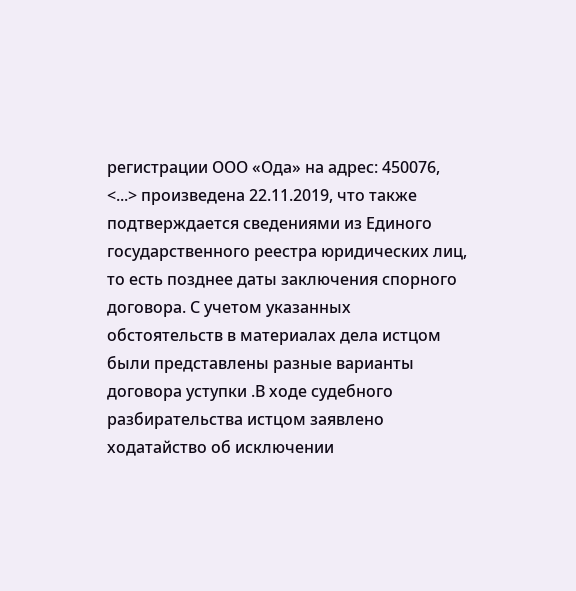регистрации ООО «Ода» на адрес: 450076, <...> произведена 22.11.2019, что также подтверждается сведениями из Единого государственного реестра юридических лиц, то есть позднее даты заключения спорного договора. С учетом указанных обстоятельств в материалах дела истцом были представлены разные варианты договора уступки .В ходе судебного разбирательства истцом заявлено ходатайство об исключении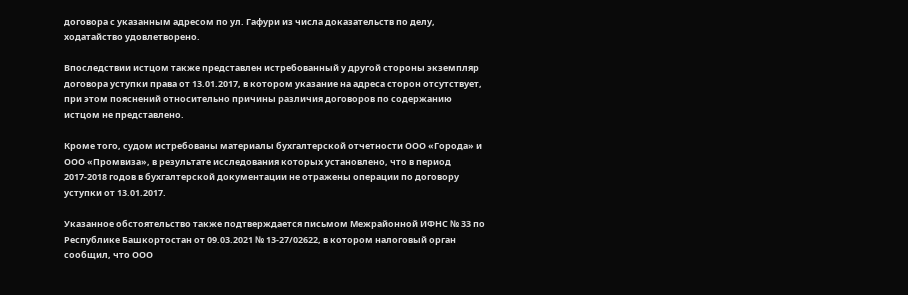договора с указанным адресом по ул. Гафури из числа доказательств по делу, ходатайство удовлетворено.

Впоследствии истцом также представлен истребованный у другой стороны экземпляр договора уступки права от 13.01.2017, в котором указание на адреса сторон отсутствует, при этом пояснений относительно причины различия договоров по содержанию истцом не представлено.

Кроме того, судом истребованы материалы бухгалтерской отчетности ООО «Города» и ООО «Промвиза», в результате исследования которых установлено, что в период 2017-2018 годов в бухгалтерской документации не отражены операции по договору уступки от 13.01.2017.

Указанное обстоятельство также подтверждается письмом Межрайонной ИФНС № 33 по Республике Башкортостан от 09.03.2021 № 13-27/02622, в котором налоговый орган сообщил, что ООО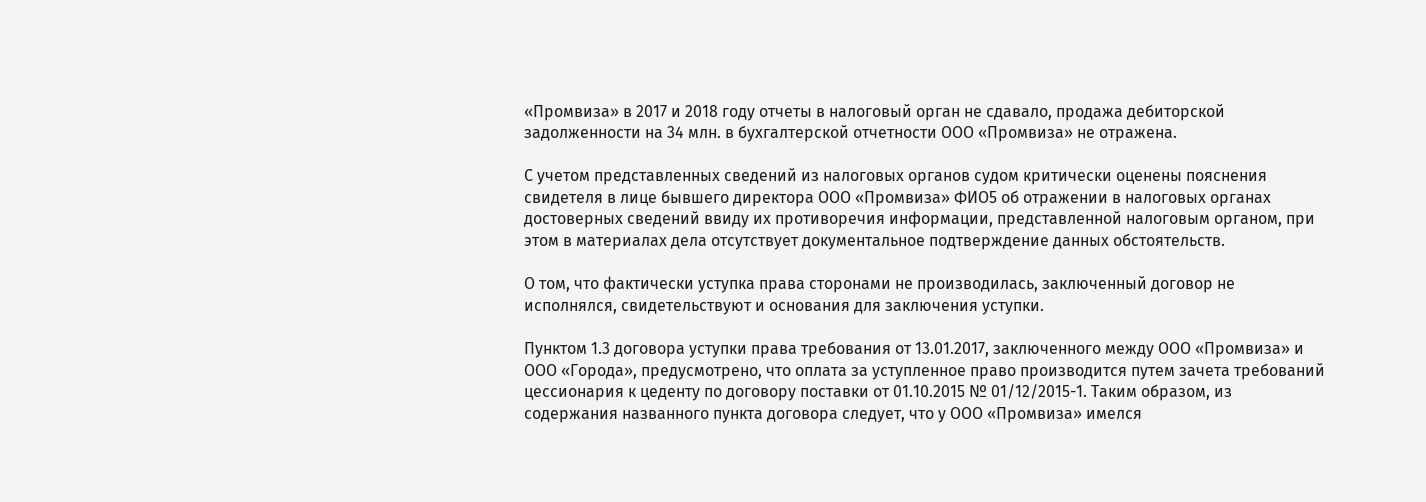«Промвиза» в 2017 и 2018 году отчеты в налоговый орган не сдавало, продажа дебиторской задолженности на 34 млн. в бухгалтерской отчетности ООО «Промвиза» не отражена.

С учетом представленных сведений из налоговых органов судом критически оценены пояснения свидетеля в лице бывшего директора ООО «Промвиза» ФИО5 об отражении в налоговых органах достоверных сведений ввиду их противоречия информации, представленной налоговым органом, при этом в материалах дела отсутствует документальное подтверждение данных обстоятельств.

О том, что фактически уступка права сторонами не производилась, заключенный договор не исполнялся, свидетельствуют и основания для заключения уступки.

Пунктом 1.3 договора уступки права требования от 13.01.2017, заключенного между ООО «Промвиза» и ООО «Города», предусмотрено, что оплата за уступленное право производится путем зачета требований цессионария к цеденту по договору поставки от 01.10.2015 № 01/12/2015-1. Таким образом, из содержания названного пункта договора следует, что у ООО «Промвиза» имелся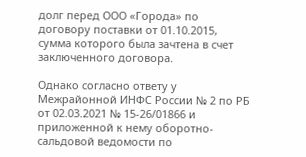долг перед ООО «Города» по договору поставки от 01.10.2015, сумма которого была зачтена в счет заключенного договора.

Однако согласно ответу у Межрайонной ИНФС России № 2 по РБ от 02.03.2021 № 15-26/01866 и приложенной к нему оборотно-сальдовой ведомости по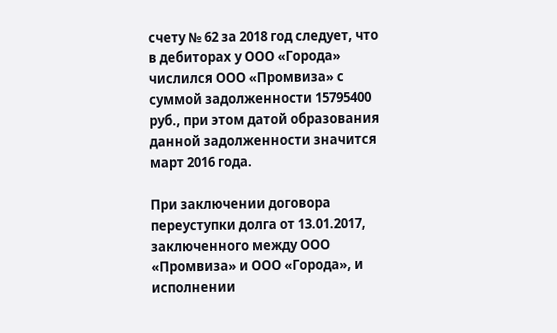счету № 62 за 2018 год следует, что в дебиторах у ООО «Города» числился ООО «Промвиза» с суммой задолженности 15795400 руб., при этом датой образования данной задолженности значится март 2016 года.

При заключении договора переуступки долга от 13.01.2017, заключенного между ООО «Промвиза» и ООО «Города», и исполнении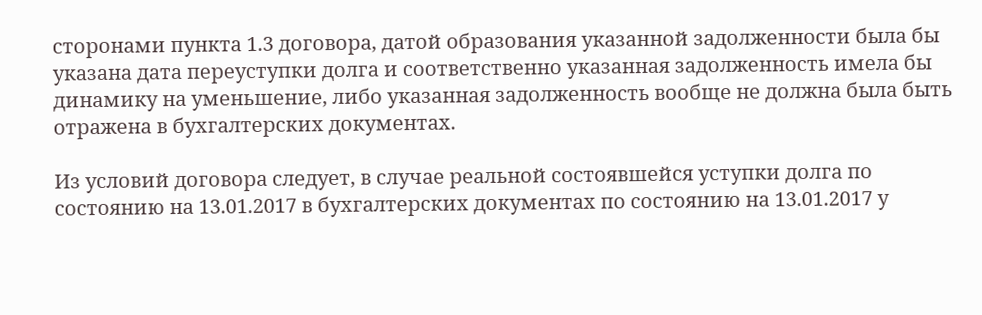сторонами пункта 1.3 договора, датой образования указанной задолженности была бы указана дата переуступки долга и соответственно указанная задолженность имела бы динамику на уменьшение, либо указанная задолженность вообще не должна была быть отражена в бухгалтерских документах.

Из условий договора следует, в случае реальной состоявшейся уступки долга по состоянию на 13.01.2017 в бухгалтерских документах по состоянию на 13.01.2017 у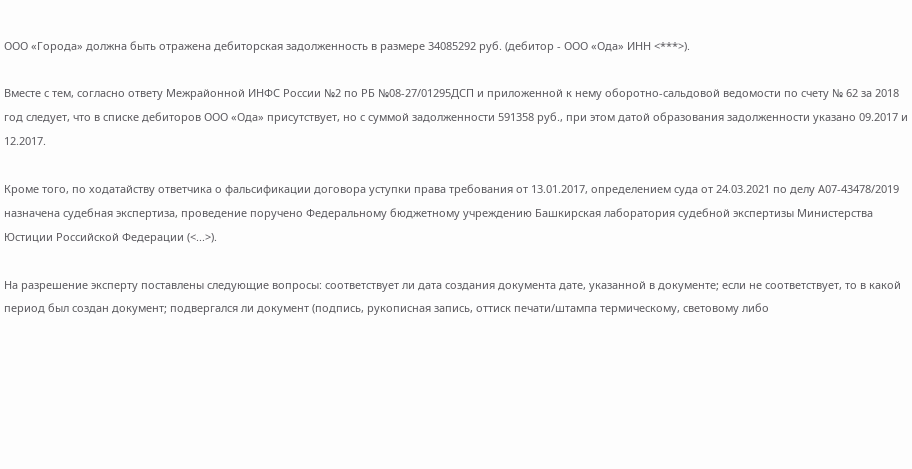ООО «Города» должна быть отражена дебиторская задолженность в размере 34085292 руб. (дебитор - ООО «Ода» ИНН <***>).

Вместе с тем, согласно ответу Межрайонной ИНФС России №2 по РБ №08-27/01295ДСП и приложенной к нему оборотно-сальдовой ведомости по счету № 62 за 2018 год следует, что в списке дебиторов ООО «Ода» присутствует, но с суммой задолженности 591358 руб., при этом датой образования задолженности указано 09.2017 и 12.2017.

Кроме того, по ходатайству ответчика о фальсификации договора уступки права требования от 13.01.2017, определением суда от 24.03.2021 по делу А07-43478/2019 назначена судебная экспертиза, проведение поручено Федеральному бюджетному учреждению Башкирская лаборатория судебной экспертизы Министерства Юстиции Российской Федерации (<...>).

На разрешение эксперту поставлены следующие вопросы: соответствует ли дата создания документа дате, указанной в документе; если не соответствует, то в какой период был создан документ; подвергался ли документ (подпись, рукописная запись, оттиск печати/штампа термическому, световому либо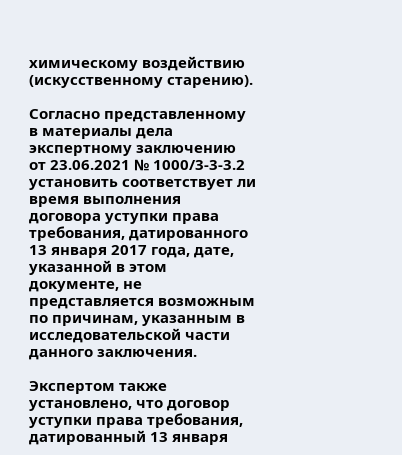химическому воздействию (искусственному старению).

Согласно представленному в материалы дела экспертному заключению от 23.06.2021 № 1000/3-3-3.2 установить соответствует ли время выполнения договора уступки права требования, датированного 13 января 2017 года, дате, указанной в этом документе, не представляется возможным по причинам, указанным в исследовательской части данного заключения.

Экспертом также установлено, что договор уступки права требования, датированный 13 января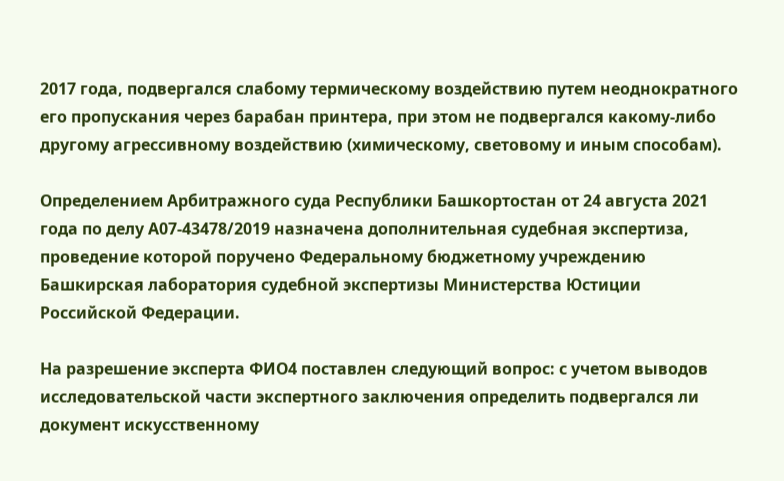2017 года, подвергался слабому термическому воздействию путем неоднократного его пропускания через барабан принтера, при этом не подвергался какому-либо другому агрессивному воздействию (химическому, световому и иным способам).

Определением Арбитражного суда Республики Башкортостан от 24 августа 2021 года по делу А07-43478/2019 назначена дополнительная судебная экспертиза, проведение которой поручено Федеральному бюджетному учреждению Башкирская лаборатория судебной экспертизы Министерства Юстиции Российской Федерации.

На разрешение эксперта ФИО4 поставлен следующий вопрос: с учетом выводов исследовательской части экспертного заключения определить подвергался ли документ искусственному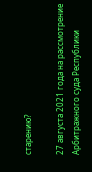старению?

27 августа 2021 года на рассмотрение Арбитражного суда Республики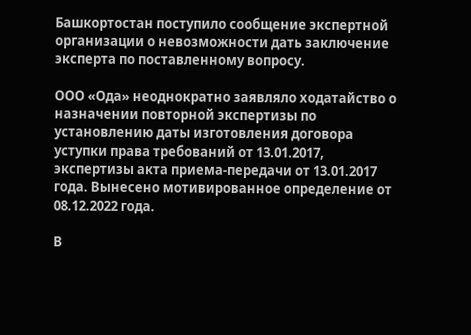Башкортостан поступило сообщение экспертной организации о невозможности дать заключение эксперта по поставленному вопросу.

ООО «Ода» неоднократно заявляло ходатайство о назначении повторной экспертизы по установлению даты изготовления договора уступки права требований от 13.01.2017, экспертизы акта приема-передачи от 13.01.2017 года. Вынесено мотивированное определение от 08.12.2022 года.

В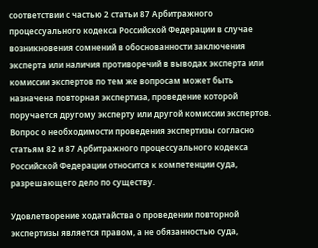соответствии с частью 2 статьи 87 Арбитражного процессуального кодекса Российской Федерации в случае возникновения сомнений в обоснованности заключения эксперта или наличия противоречий в выводах эксперта или комиссии экспертов по тем же вопросам может быть назначена повторная экспертиза, проведение которой поручается другому эксперту или другой комиссии экспертов. Вопрос о необходимости проведения экспертизы согласно статьям 82 и 87 Арбитражного процессуального кодекса Российской Федерации относится к компетенции суда, разрешающего дело по существу.

Удовлетворение ходатайства о проведении повторной экспертизы является правом, а не обязанностью суда,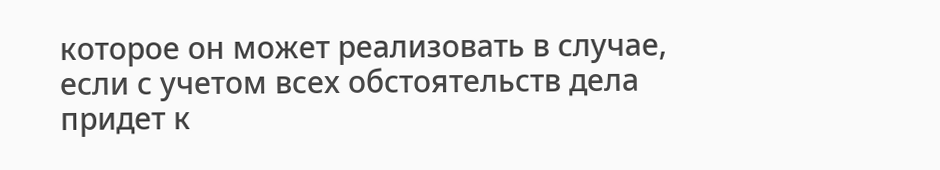которое он может реализовать в случае, если с учетом всех обстоятельств дела придет к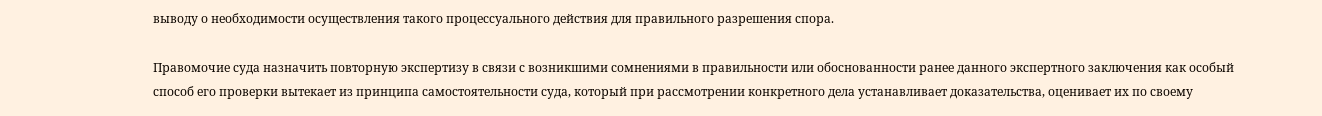выводу о необходимости осуществления такого процессуального действия для правильного разрешения спора.

Правомочие суда назначить повторную экспертизу в связи с возникшими сомнениями в правильности или обоснованности ранее данного экспертного заключения как особый способ его проверки вытекает из принципа самостоятельности суда, который при рассмотрении конкретного дела устанавливает доказательства, оценивает их по своему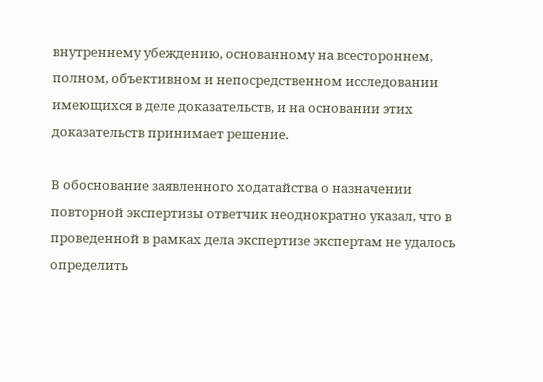внутреннему убеждению, основанному на всестороннем, полном, объективном и непосредственном исследовании имеющихся в деле доказательств, и на основании этих доказательств принимает решение.

В обоснование заявленного ходатайства о назначении повторной экспертизы ответчик неоднократно указал, что в проведенной в рамках дела экспертизе экспертам не удалось определить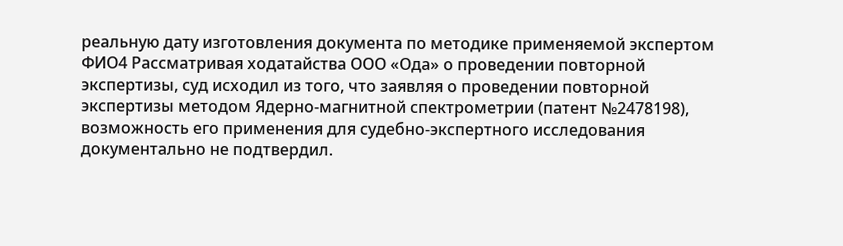реальную дату изготовления документа по методике применяемой экспертом ФИО4 Рассматривая ходатайства ООО «Ода» о проведении повторной экспертизы, суд исходил из того, что заявляя о проведении повторной экспертизы методом Ядерно-магнитной спектрометрии (патент №2478198), возможность его применения для судебно-экспертного исследования документально не подтвердил.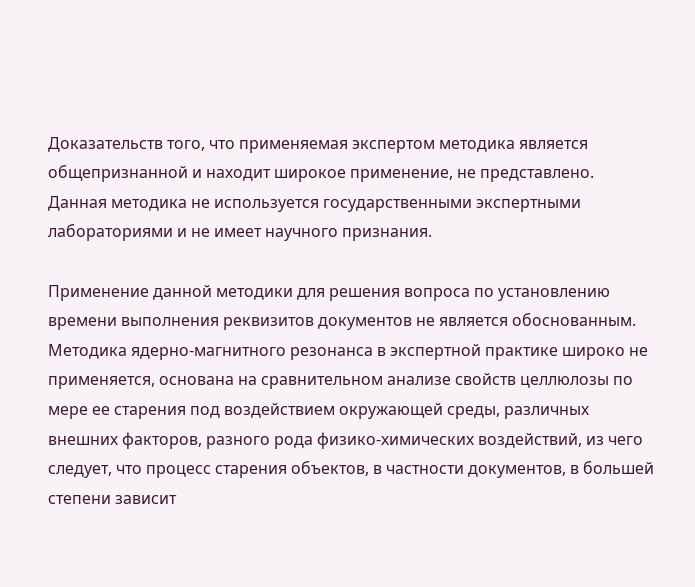Доказательств того, что применяемая экспертом методика является общепризнанной и находит широкое применение, не представлено. Данная методика не используется государственными экспертными лабораториями и не имеет научного признания.

Применение данной методики для решения вопроса по установлению времени выполнения реквизитов документов не является обоснованным. Методика ядерно-магнитного резонанса в экспертной практике широко не применяется, основана на сравнительном анализе свойств целлюлозы по мере ее старения под воздействием окружающей среды, различных внешних факторов, разного рода физико-химических воздействий, из чего следует, что процесс старения объектов, в частности документов, в большей степени зависит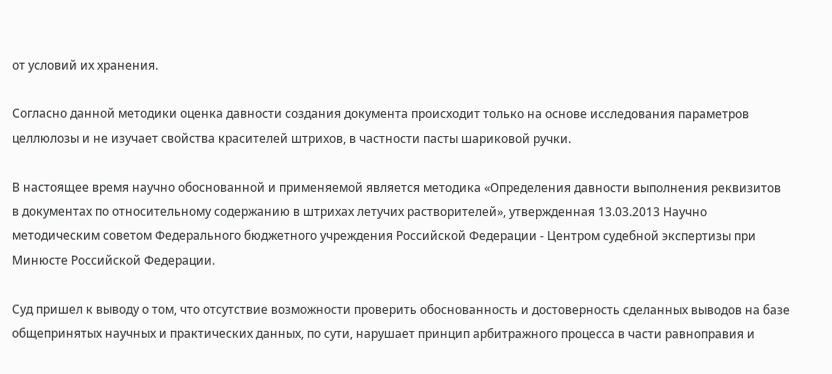от условий их хранения.

Согласно данной методики оценка давности создания документа происходит только на основе исследования параметров целлюлозы и не изучает свойства красителей штрихов, в частности пасты шариковой ручки.

В настоящее время научно обоснованной и применяемой является методика «Определения давности выполнения реквизитов в документах по относительному содержанию в штрихах летучих растворителей», утвержденная 13.03.2013 Научно методическим советом Федерального бюджетного учреждения Российской Федерации - Центром судебной экспертизы при Минюсте Российской Федерации.

Суд пришел к выводу о том, что отсутствие возможности проверить обоснованность и достоверность сделанных выводов на базе общепринятых научных и практических данных, по сути, нарушает принцип арбитражного процесса в части равноправия и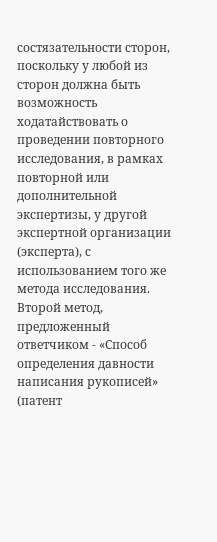состязательности сторон, поскольку у любой из сторон должна быть возможность ходатайствовать о проведении повторного исследования, в рамках повторной или дополнительной экспертизы, у другой экспертной организации (эксперта), с использованием того же метода исследования. Второй метод, предложенный ответчиком - «Способ определения давности написания рукописей» (патент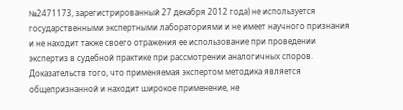№2471173, зарегистрированный 27 декабря 2012 года) не используется государственными экспертными лабораториями и не имеет научного признания и не находит также своего отражения ее использование при проведении экспертиз в судебной практике при рассмотрении аналогичных споров. Доказательств того, что применяемая экспертом методика является общепризнанной и находит широкое применение, не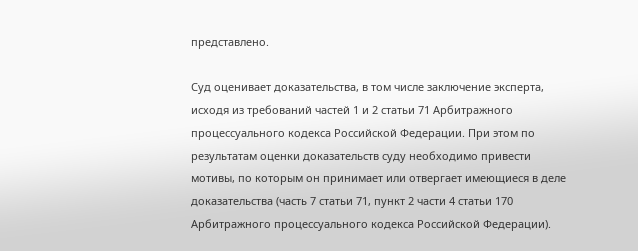представлено.

Суд оценивает доказательства, в том числе заключение эксперта, исходя из требований частей 1 и 2 статьи 71 Арбитражного процессуального кодекса Российской Федерации. При этом по результатам оценки доказательств суду необходимо привести мотивы, по которым он принимает или отвергает имеющиеся в деле доказательства (часть 7 статьи 71, пункт 2 части 4 статьи 170 Арбитражного процессуального кодекса Российской Федерации).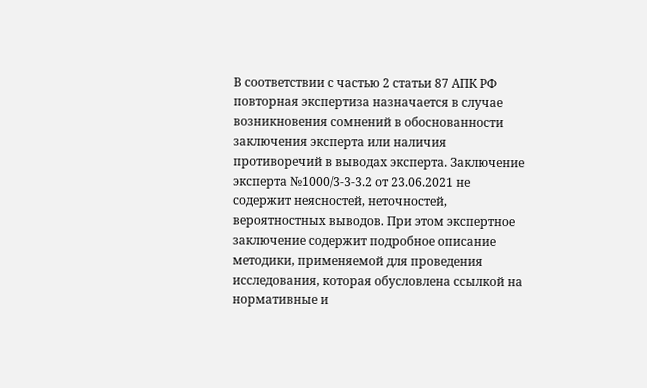В соответствии с частью 2 статьи 87 АПК РФ повторная экспертиза назначается в случае возникновения сомнений в обоснованности заключения эксперта или наличия противоречий в выводах эксперта. Заключение эксперта №1000/3-3-3.2 от 23.06.2021 не содержит неясностей, неточностей, вероятностных выводов. При этом экспертное заключение содержит подробное описание методики, применяемой для проведения исследования, которая обусловлена ссылкой на нормативные и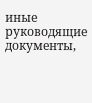иные руководящие документы,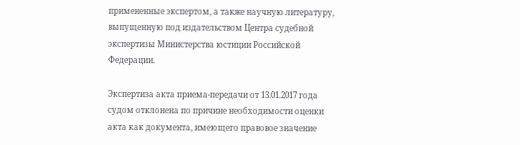примененные экспертом, а также научную литературу, выпущенную под издательством Центра судебной экспертизы Министерства юстиции Российской Федерации.

Экспертиза акта приема-передачи от 13.01.2017 года судом отклонена по причине необходимости оценки акта как документа, имеющего правовое значение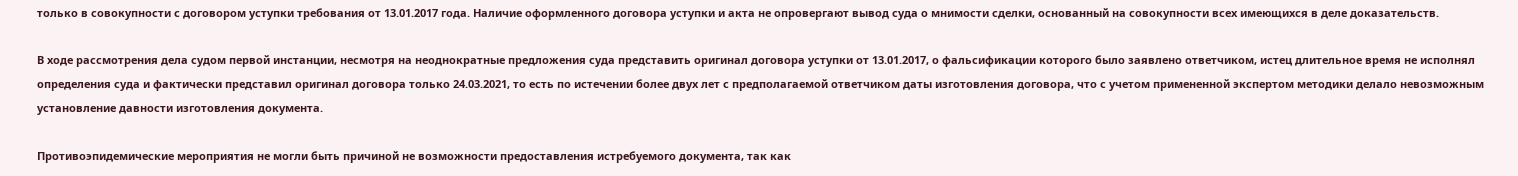только в совокупности с договором уступки требования от 13.01.2017 года. Наличие оформленного договора уступки и акта не опровергают вывод суда о мнимости сделки, основанный на совокупности всех имеющихся в деле доказательств.

В ходе рассмотрения дела судом первой инстанции, несмотря на неоднократные предложения суда представить оригинал договора уступки от 13.01.2017, о фальсификации которого было заявлено ответчиком, истец длительное время не исполнял определения суда и фактически представил оригинал договора только 24.03.2021, то есть по истечении более двух лет с предполагаемой ответчиком даты изготовления договора, что с учетом примененной экспертом методики делало невозможным установление давности изготовления документа.

Противоэпидемические мероприятия не могли быть причиной не возможности предоставления истребуемого документа, так как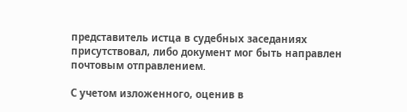представитель истца в судебных заседаниях присутствовал, либо документ мог быть направлен почтовым отправлением.

С учетом изложенного, оценив в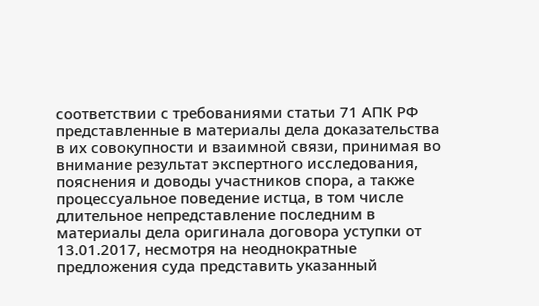соответствии с требованиями статьи 71 АПК РФ представленные в материалы дела доказательства в их совокупности и взаимной связи, принимая во внимание результат экспертного исследования, пояснения и доводы участников спора, а также процессуальное поведение истца, в том числе длительное непредставление последним в материалы дела оригинала договора уступки от 13.01.2017, несмотря на неоднократные предложения суда представить указанный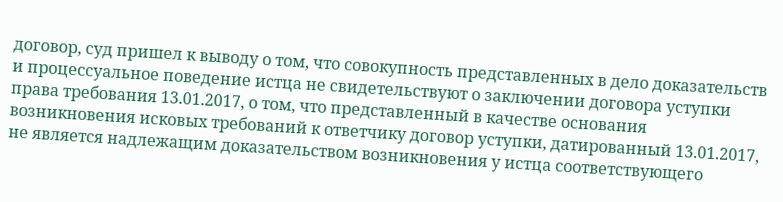договор, суд пришел к выводу о том, что совокупность представленных в дело доказательств и процессуальное поведение истца не свидетельствуют о заключении договора уступки права требования 13.01.2017, о том, что представленный в качестве основания возникновения исковых требований к ответчику договор уступки, датированный 13.01.2017, не является надлежащим доказательством возникновения у истца соответствующего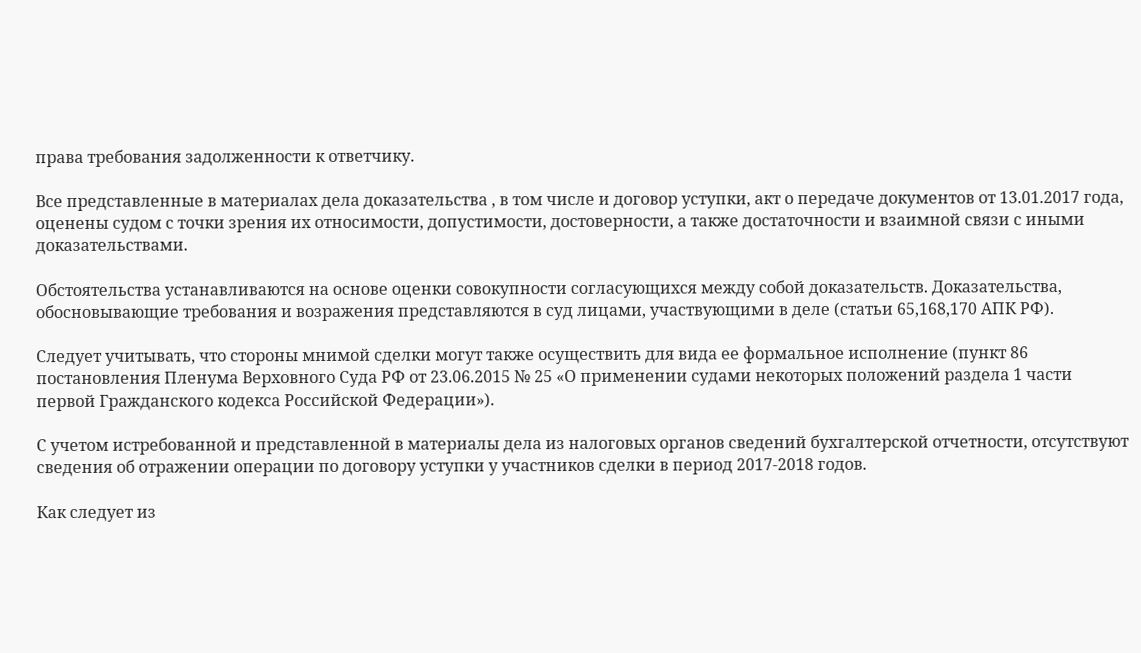права требования задолженности к ответчику.

Все представленные в материалах дела доказательства , в том числе и договор уступки, акт о передаче документов от 13.01.2017 года, оценены судом с точки зрения их относимости, допустимости, достоверности, а также достаточности и взаимной связи с иными доказательствами.

Обстоятельства устанавливаются на основе оценки совокупности согласующихся между собой доказательств. Доказательства, обосновывающие требования и возражения представляются в суд лицами, участвующими в деле (статьи 65,168,170 АПК РФ).

Следует учитывать, что стороны мнимой сделки могут также осуществить для вида ее формальное исполнение (пункт 86 постановления Пленума Верховного Суда РФ от 23.06.2015 № 25 «О применении судами некоторых положений раздела 1 части первой Гражданского кодекса Российской Федерации»).

С учетом истребованной и представленной в материалы дела из налоговых органов сведений бухгалтерской отчетности, отсутствуют сведения об отражении операции по договору уступки у участников сделки в период 2017-2018 годов.

Как следует из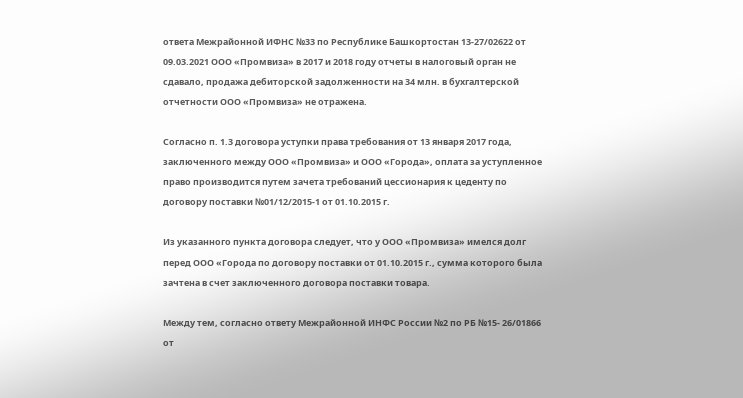ответа Межрайонной ИФНС №33 по Республике Башкортостан 13-27/02622 от 09.03.2021 ООО «Промвиза» в 2017 и 2018 году отчеты в налоговый орган не сдавало, продажа дебиторской задолженности на 34 млн. в бухгалтерской отчетности ООО «Промвиза» не отражена.

Согласно п. 1.3 договора уступки права требования от 13 января 2017 года, заключенного между ООО «Промвиза» и ООО «Города», оплата за уступленное право производится путем зачета требований цессионария к цеденту по договору поставки №01/12/2015-1 от 01.10.2015 г.

Из указанного пункта договора следует, что у ООО «Промвиза» имелся долг перед ООО «Города по договору поставки от 01.10.2015 г., сумма которого была зачтена в счет заключенного договора поставки товара.

Между тем, согласно ответу Межрайонной ИНФС России №2 по РБ №15- 26/01866 от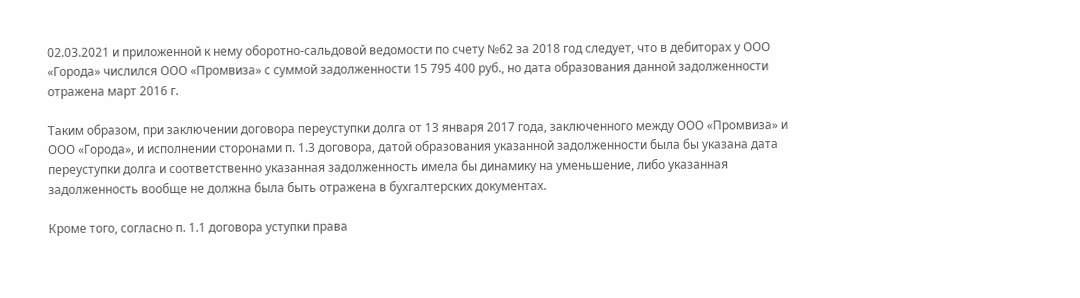02.03.2021 и приложенной к нему оборотно-сальдовой ведомости по счету №62 за 2018 год следует, что в дебиторах у ООО «Города» числился ООО «Промвиза» с суммой задолженности 15 795 400 руб., но дата образования данной задолженности отражена март 2016 г.

Таким образом, при заключении договора переуступки долга от 13 января 2017 года, заключенного между ООО «Промвиза» и ООО «Города», и исполнении сторонами п. 1.3 договора, датой образования указанной задолженности была бы указана дата переуступки долга и соответственно указанная задолженность имела бы динамику на уменьшение, либо указанная задолженность вообще не должна была быть отражена в бухгалтерских документах.

Кроме того, согласно п. 1.1 договора уступки права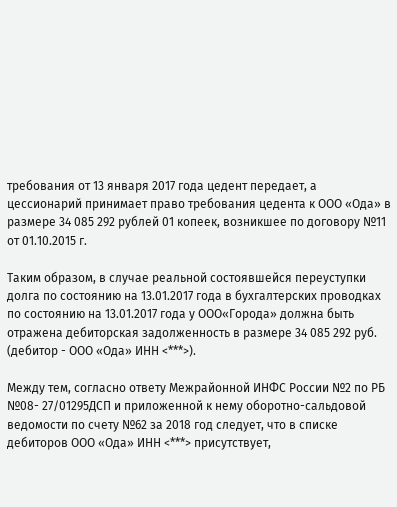требования от 13 января 2017 года цедент передает, а цессионарий принимает право требования цедента к ООО «Ода» в размере 34 085 292 рублей 01 копеек, возникшее по договору №11 от 01.10.2015 г.

Таким образом, в случае реальной состоявшейся переуступки долга по состоянию на 13.01.2017 года в бухгалтерских проводках по состоянию на 13.01.2017 года у ООО«Города» должна быть отражена дебиторская задолженность в размере 34 085 292 руб. (дебитор - ООО «Ода» ИНН <***>).

Между тем, согласно ответу Межрайонной ИНФС России №2 по РБ №08- 27/01295ДСП и приложенной к нему оборотно-сальдовой ведомости по счету №62 за 2018 год следует, что в списке дебиторов ООО «Ода» ИНН <***> присутствует,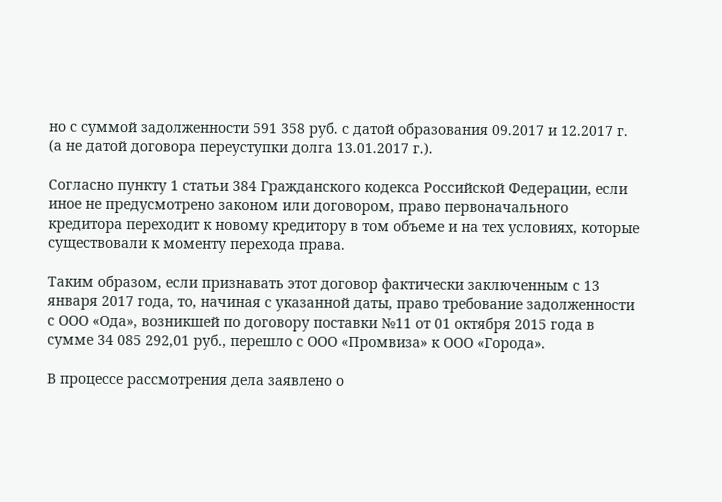но с суммой задолженности 591 358 руб. с датой образования 09.2017 и 12.2017 г. (а не датой договора переуступки долга 13.01.2017 г.).

Согласно пункту 1 статьи 384 Гражданского кодекса Российской Федерации, если иное не предусмотрено законом или договором, право первоначального кредитора переходит к новому кредитору в том объеме и на тех условиях, которые существовали к моменту перехода права.

Таким образом, если признавать этот договор фактически заключенным с 13 января 2017 года, то, начиная с указанной даты, право требование задолженности с ООО «Ода», возникшей по договору поставки №11 от 01 октября 2015 года в сумме 34 085 292,01 руб., перешло с ООО «Промвиза» к ООО «Города».

В процессе рассмотрения дела заявлено о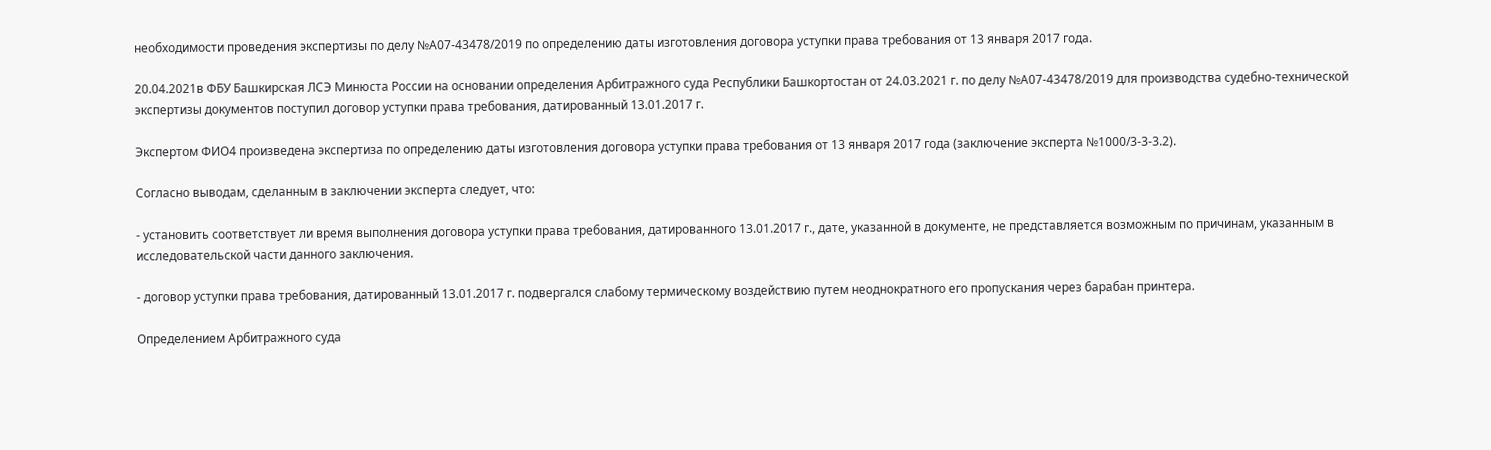необходимости проведения экспертизы по делу №А07-43478/2019 по определению даты изготовления договора уступки права требования от 13 января 2017 года.

20.04.2021в ФБУ Башкирская ЛСЭ Минюста России на основании определения Арбитражного суда Республики Башкортостан от 24.03.2021 г. по делу №А07-43478/2019 для производства судебно-технической экспертизы документов поступил договор уступки права требования, датированный 13.01.2017 г.

Экспертом ФИО4 произведена экспертиза по определению даты изготовления договора уступки права требования от 13 января 2017 года (заключение эксперта №1000/3-3-3.2).

Согласно выводам, сделанным в заключении эксперта следует, что:

- установить соответствует ли время выполнения договора уступки права требования, датированного 13.01.2017 г., дате, указанной в документе, не представляется возможным по причинам, указанным в исследовательской части данного заключения.

- договор уступки права требования, датированный 13.01.2017 г. подвергался слабому термическому воздействию путем неоднократного его пропускания через барабан принтера.

Определением Арбитражного суда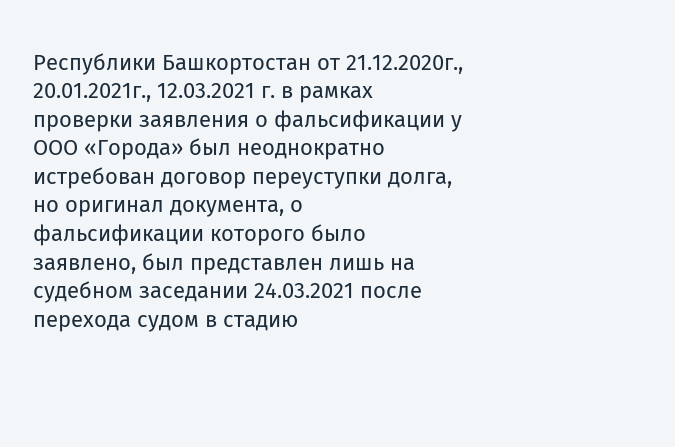Республики Башкортостан от 21.12.2020г., 20.01.2021г., 12.03.2021 г. в рамках проверки заявления о фальсификации у ООО «Города» был неоднократно истребован договор переуступки долга, но оригинал документа, о фальсификации которого было заявлено, был представлен лишь на судебном заседании 24.03.2021 после перехода судом в стадию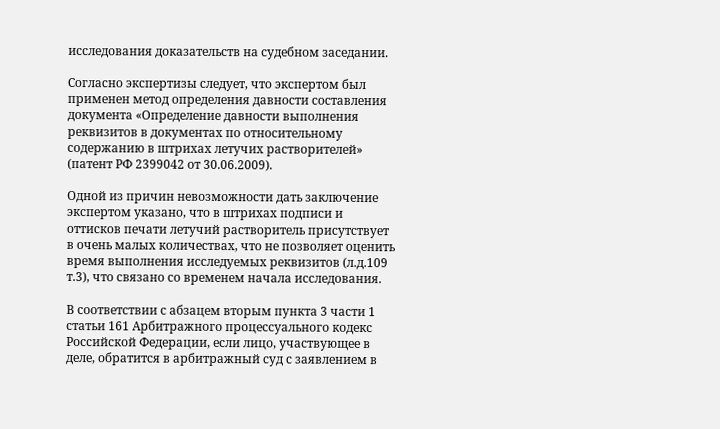исследования доказательств на судебном заседании.

Согласно экспертизы следует, что экспертом был применен метод определения давности составления документа «Определение давности выполнения реквизитов в документах по относительному содержанию в штрихах летучих растворителей» (патент РФ 2399042 от 30.06.2009).

Одной из причин невозможности дать заключение экспертом указано, что в штрихах подписи и оттисков печати летучий растворитель присутствует в очень малых количествах, что не позволяет оценить время выполнения исследуемых реквизитов (л.д.109 т.3), что связано со временем начала исследования.

В соответствии с абзацем вторым пункта 3 части 1 статьи 161 Арбитражного процессуального кодекс Российской Федерации, если лицо, участвующее в деле, обратится в арбитражный суд с заявлением в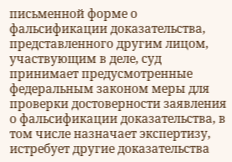письменной форме о фальсификации доказательства, представленного другим лицом, участвующим в деле, суд принимает предусмотренные федеральным законом меры для проверки достоверности заявления о фальсификации доказательства, в том числе назначает экспертизу, истребует другие доказательства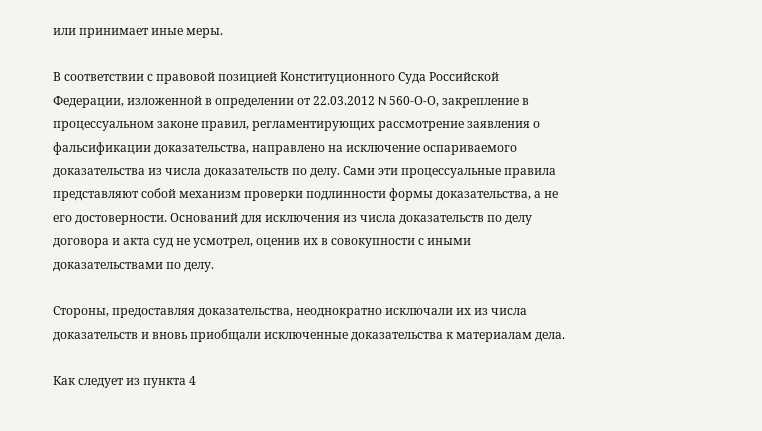или принимает иные меры.

В соответствии с правовой позицией Конституционного Суда Российской Федерации, изложенной в определении от 22.03.2012 N 560-О-О, закрепление в процессуальном законе правил, регламентирующих рассмотрение заявления о фальсификации доказательства, направлено на исключение оспариваемого доказательства из числа доказательств по делу. Сами эти процессуальные правила представляют собой механизм проверки подлинности формы доказательства, а не его достоверности. Оснований для исключения из числа доказательств по делу договора и акта суд не усмотрел, оценив их в совокупности с иными доказательствами по делу.

Стороны, предоставляя доказательства, неоднократно исключали их из числа доказательств и вновь приобщали исключенные доказательства к материалам дела.

Как следует из пункта 4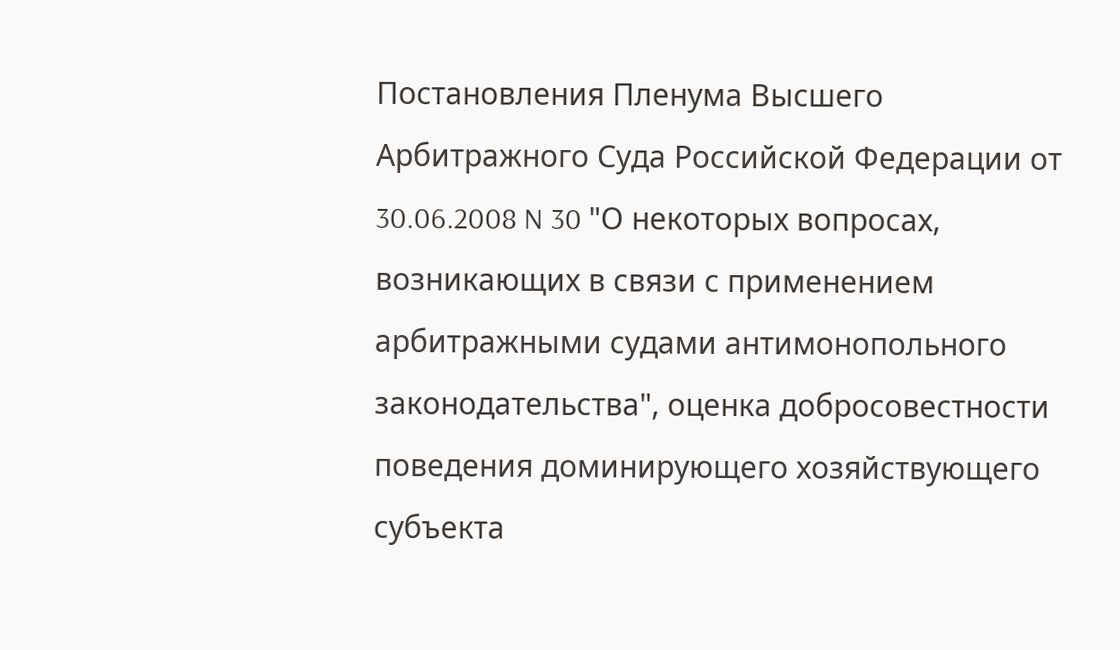Постановления Пленума Высшего Арбитражного Суда Российской Федерации от 30.06.2008 N 30 "О некоторых вопросах, возникающих в связи с применением арбитражными судами антимонопольного законодательства", оценка добросовестности поведения доминирующего хозяйствующего субъекта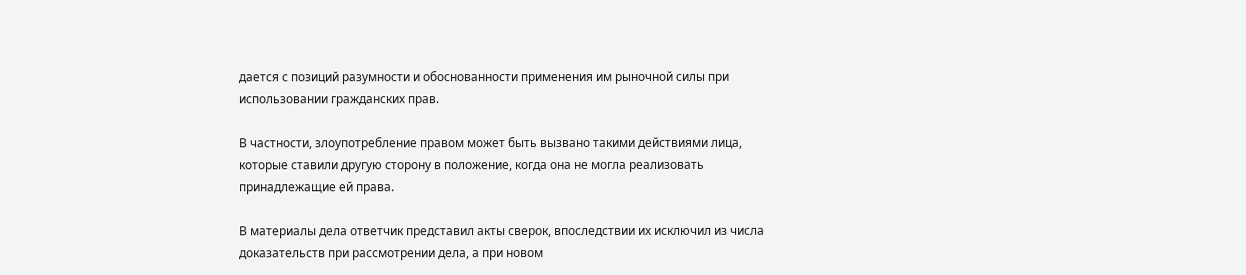дается с позиций разумности и обоснованности применения им рыночной силы при использовании гражданских прав.

В частности, злоупотребление правом может быть вызвано такими действиями лица, которые ставили другую сторону в положение, когда она не могла реализовать принадлежащие ей права.

В материалы дела ответчик представил акты сверок, впоследствии их исключил из числа доказательств при рассмотрении дела, а при новом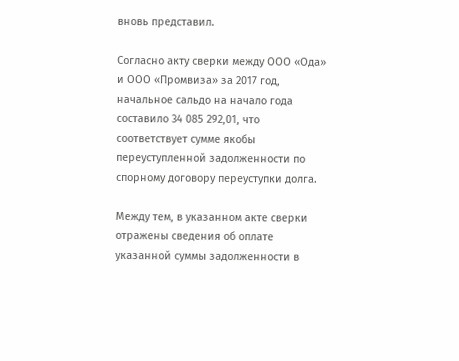вновь представил.

Согласно акту сверки между ООО «Ода» и ООО «Промвиза» за 2017 год, начальное сальдо на начало года составило 34 085 292,01, что соответствует сумме якобы переуступленной задолженности по спорному договору переуступки долга.

Между тем, в указанном акте сверки отражены сведения об оплате указанной суммы задолженности в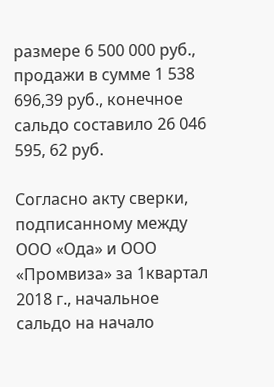размере 6 500 000 руб., продажи в сумме 1 538 696,39 руб., конечное сальдо составило 26 046 595, 62 руб.

Согласно акту сверки, подписанному между ООО «Ода» и ООО «Промвиза» за 1квартал 2018 г., начальное сальдо на начало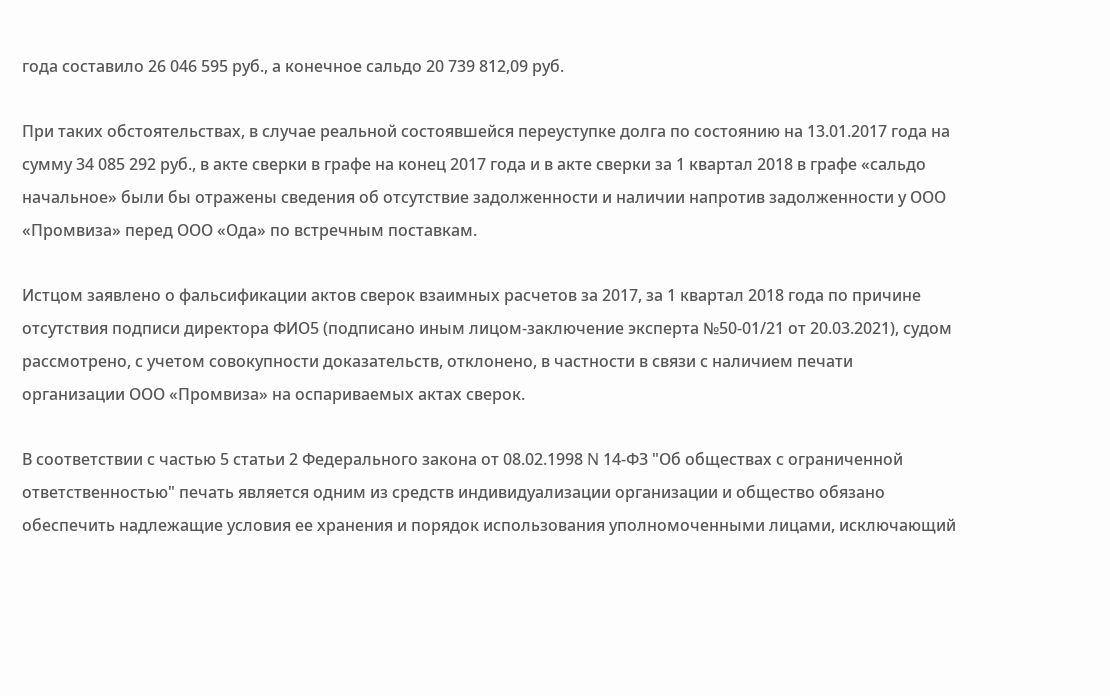года составило 26 046 595 руб., а конечное сальдо 20 739 812,09 руб.

При таких обстоятельствах, в случае реальной состоявшейся переуступке долга по состоянию на 13.01.2017 года на сумму 34 085 292 руб., в акте сверки в графе на конец 2017 года и в акте сверки за 1 квартал 2018 в графе «сальдо начальное» были бы отражены сведения об отсутствие задолженности и наличии напротив задолженности у ООО «Промвиза» перед ООО «Ода» по встречным поставкам.

Истцом заявлено о фальсификации актов сверок взаимных расчетов за 2017, за 1 квартал 2018 года по причине отсутствия подписи директора ФИО5 (подписано иным лицом-заключение эксперта №50-01/21 от 20.03.2021), судом рассмотрено, с учетом совокупности доказательств, отклонено, в частности в связи с наличием печати организации ООО «Промвиза» на оспариваемых актах сверок.

В соответствии с частью 5 статьи 2 Федерального закона от 08.02.1998 N 14-ФЗ "Об обществах с ограниченной ответственностью" печать является одним из средств индивидуализации организации и общество обязано обеспечить надлежащие условия ее хранения и порядок использования уполномоченными лицами, исключающий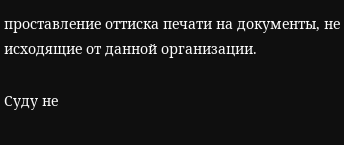проставление оттиска печати на документы, не исходящие от данной организации.

Суду не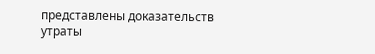представлены доказательств утраты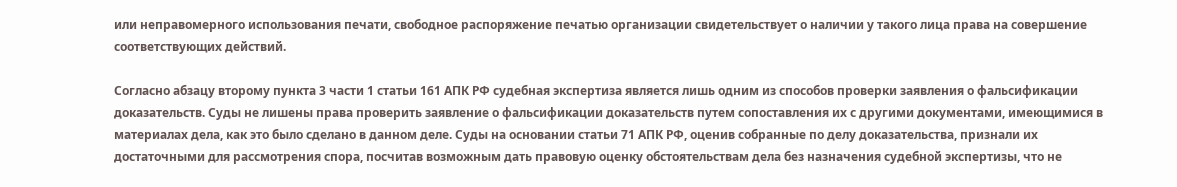или неправомерного использования печати, свободное распоряжение печатью организации свидетельствует о наличии у такого лица права на совершение соответствующих действий.

Согласно абзацу второму пункта 3 части 1 статьи 161 АПК РФ судебная экспертиза является лишь одним из способов проверки заявления о фальсификации доказательств. Суды не лишены права проверить заявление о фальсификации доказательств путем сопоставления их с другими документами, имеющимися в материалах дела, как это было сделано в данном деле. Суды на основании статьи 71 АПК РФ, оценив собранные по делу доказательства, признали их достаточными для рассмотрения спора, посчитав возможным дать правовую оценку обстоятельствам дела без назначения судебной экспертизы, что не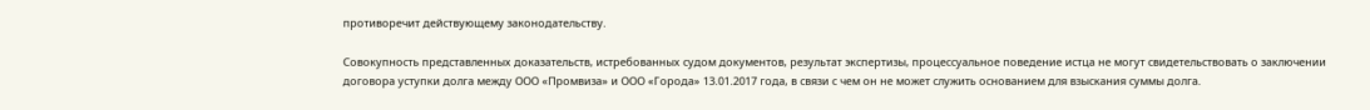противоречит действующему законодательству.

Совокупность представленных доказательств, истребованных судом документов, результат экспертизы, процессуальное поведение истца не могут свидетельствовать о заключении договора уступки долга между ООО «Промвиза» и ООО «Города» 13.01.2017 года, в связи с чем он не может служить основанием для взыскания суммы долга.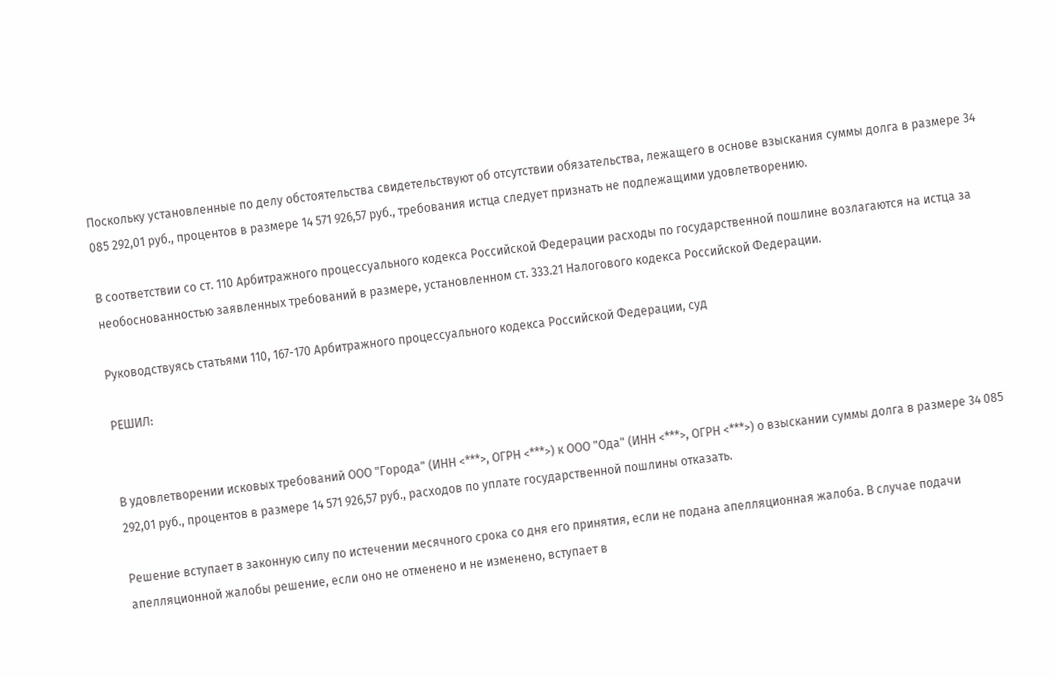Поскольку установленные по делу обстоятельства свидетельствуют об отсутствии обязательства, лежащего в основе взыскания суммы долга в размере 34 085 292,01 руб., процентов в размере 14 571 926,57 руб., требования истца следует признать не подлежащими удовлетворению.

В соответствии со ст. 110 Арбитражного процессуального кодекса Российской Федерации расходы по государственной пошлине возлагаются на истца за необоснованностью заявленных требований в размере, установленном ст. 333.21 Налогового кодекса Российской Федерации.

Руководствуясь статьями 110, 167-170 Арбитражного процессуального кодекса Российской Федерации, суд

РЕШИЛ:


В удовлетворении исковых требований ООО "Города" (ИНН <***>, ОГРН <***>) к ООО "Ода" (ИНН <***>, ОГРН <***>) о взыскании суммы долга в размере 34 085 292,01 руб., процентов в размере 14 571 926,57 руб., расходов по уплате государственной пошлины отказать.

Решение вступает в законную силу по истечении месячного срока со дня его принятия, если не подана апелляционная жалоба. В случае подачи апелляционной жалобы решение, если оно не отменено и не изменено, вступает в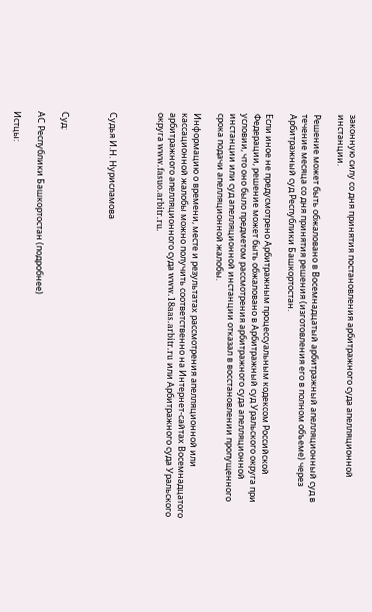законную силу со дня принятия постановления арбитражного суда апелляционной инстанции.

Решение может быть обжаловано в Восемнадцатый арбитражный апелляционный суд в течение месяца со дня принятия решения (изготовления его в полном объеме) через Арбитражный суд Республики Башкортостан.

Если иное не предусмотрено Арбитражным процессуальным кодексом Российской Федерации, решение может быть обжаловано в Арбитражный суд Уральского округа при условии, что оно было предметом рассмотрения арбитражного суда апелляционной инстанции или суд апелляционной инстанции отказал в восстановлении пропущенного срока подачи апелляционной жалобы.

Информацию о времени, месте и результатах рассмотрения апелляционной или кассационной жалобы можно получить соответственно на Интернет-сайтах Восемнадцатого арбитражного апелляционного суда www.18aas.arbitr.ru или Арбитражного суда Уральского округа www.fasuo.arbitr.ru.



Судья И.Н. Нурисламова



Суд:

АС Республики Башкортостан (подробнее)

Истцы: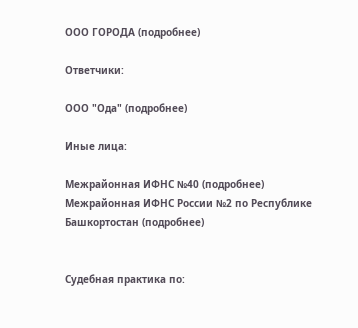ООО ГОРОДА (подробнее)

Ответчики:

ООО "Ода" (подробнее)

Иные лица:

Межрайонная ИФНС №40 (подробнее)
Межрайонная ИФНС России №2 по Республике Башкортостан (подробнее)


Судебная практика по: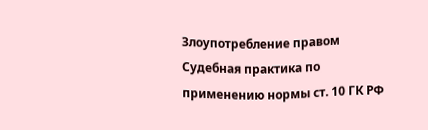Злоупотребление правом
Судебная практика по применению нормы ст. 10 ГК РФ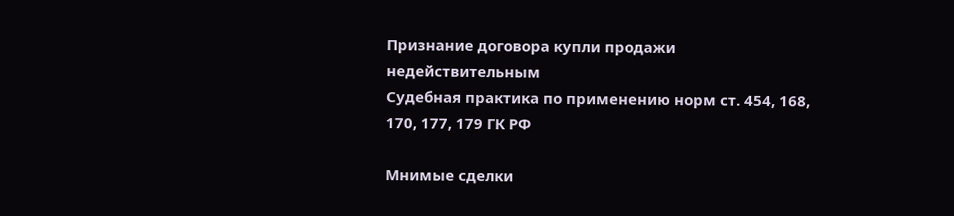Признание договора купли продажи недействительным
Судебная практика по применению норм ст. 454, 168, 170, 177, 179 ГК РФ

Мнимые сделки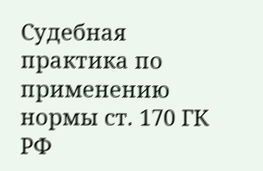Судебная практика по применению нормы ст. 170 ГК РФ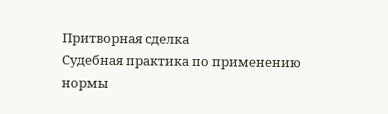Притворная сделка
Судебная практика по применению нормы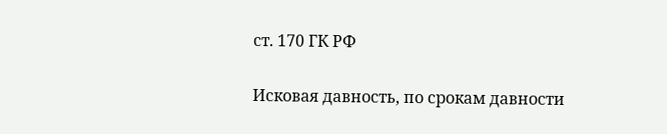ст. 170 ГК РФ

Исковая давность, по срокам давности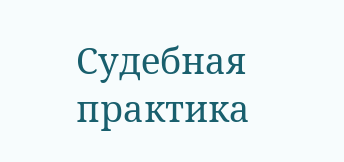Судебная практика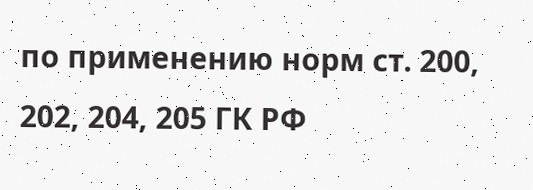по применению норм ст. 200, 202, 204, 205 ГК РФ